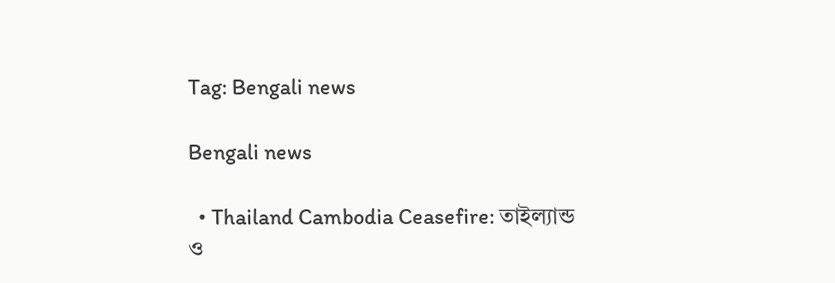Tag: Bengali news

Bengali news

  • Thailand Cambodia Ceasefire: তাইল্যান্ড ও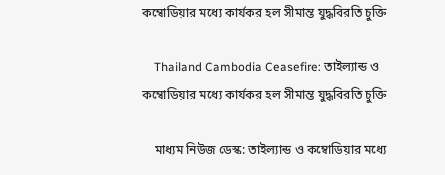কম্বোডিয়ার মধ্যে কার্যকর হল সীমান্ত যুদ্ধবিরতি চুক্তি

    Thailand Cambodia Ceasefire: তাইল্যান্ড ও কম্বোডিয়ার মধ্যে কার্যকর হল সীমান্ত যুদ্ধবিরতি চুক্তি

    মাধ্যম নিউজ ডেস্ক: তাইল্যান্ড ও কম্বোডিয়ার মধ্যে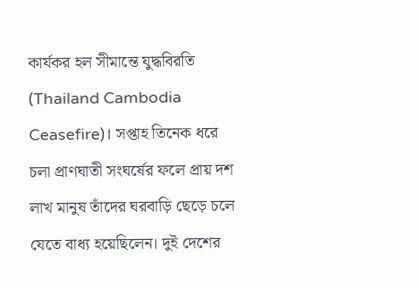কার্যকর হল সীমান্তে যুদ্ধবিরতি (Thailand Cambodia Ceasefire)। সপ্তাহ তিনেক ধরে চলা প্রাণঘাতী সংঘর্ষের ফলে প্রায় দশ লাখ মানুষ তাঁদের ঘরবাড়ি ছেড়ে চলে যেতে বাধ্য হয়েছিলেন। দুই দেশের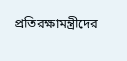প্রতিরক্ষামন্ত্রীদের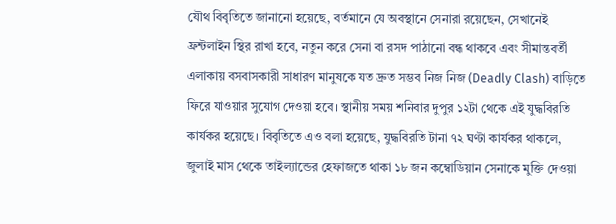যৌথ বিবৃতিতে জানানো হয়েছে, বর্তমানে যে অবস্থানে সেনারা রয়েছেন, সেখানেই ফ্রন্টলাইন স্থির রাখা হবে, নতুন করে সেনা বা রসদ পাঠানো বন্ধ থাকবে এবং সীমান্তবর্তী এলাকায় বসবাসকারী সাধারণ মানুষকে যত দ্রুত সম্ভব নিজ নিজ (Deadly Clash) বাড়িতে ফিরে যাওয়ার সুযোগ দেওয়া হবে। স্থানীয় সময় শনিবার দুপুর ১২টা থেকে এই যুদ্ধবিরতি কার্যকর হয়েছে। বিবৃতিতে এও বলা হয়েছে, যুদ্ধবিরতি টানা ৭২ ঘণ্টা কার্যকর থাকলে, জুলাই মাস থেকে তাইল্যান্ডের হেফাজতে থাকা ১৮ জন কম্বোডিয়ান সেনাকে মুক্তি দেওয়া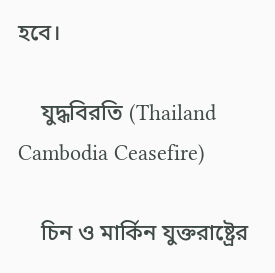হবে।

    যুদ্ধবিরতি (Thailand Cambodia Ceasefire)

    চিন ও মার্কিন যুক্তরাষ্ট্রের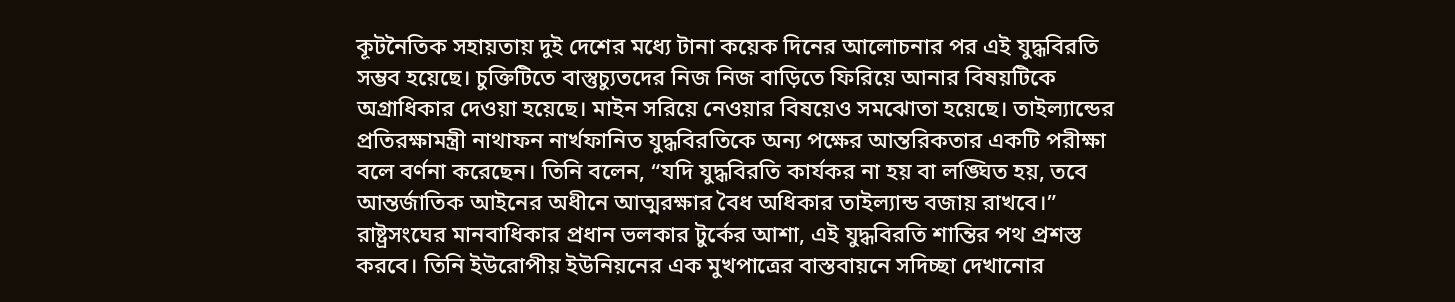কূটনৈতিক সহায়তায় দুই দেশের মধ্যে টানা কয়েক দিনের আলোচনার পর এই যুদ্ধবিরতি সম্ভব হয়েছে। চুক্তিটিতে বাস্তুচ্যুতদের নিজ নিজ বাড়িতে ফিরিয়ে আনার বিষয়টিকে অগ্রাধিকার দেওয়া হয়েছে। মাইন সরিয়ে নেওয়ার বিষয়েও সমঝোতা হয়েছে। তাইল্যান্ডের প্রতিরক্ষামন্ত্রী নাথাফন নার্খফানিত যুদ্ধবিরতিকে অন্য পক্ষের আন্তরিকতার একটি পরীক্ষা বলে বর্ণনা করেছেন। তিনি বলেন, “যদি যুদ্ধবিরতি কার্যকর না হয় বা লঙ্ঘিত হয়, তবে আন্তর্জাতিক আইনের অধীনে আত্মরক্ষার বৈধ অধিকার তাইল্যান্ড বজায় রাখবে।” রাষ্ট্রসংঘের মানবাধিকার প্রধান ভলকার টুর্কের আশা, এই যুদ্ধবিরতি শান্তির পথ প্রশস্ত করবে। তিনি ইউরোপীয় ইউনিয়নের এক মুখপাত্রের বাস্তবায়নে সদিচ্ছা দেখানোর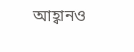আহ্বানও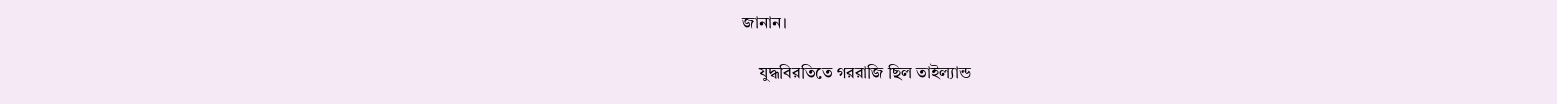জানান।

    যুদ্ধবিরতিতে গররাজি ছিল তাইল্যান্ড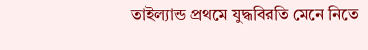তাইল্যান্ড প্রথমে যুদ্ধবিরতি মেনে নিতে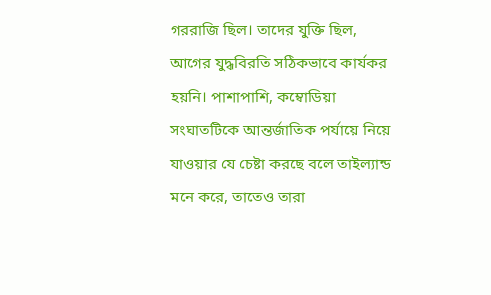গররাজি ছিল। তাদের যুক্তি ছিল, আগের যুদ্ধবিরতি সঠিকভাবে কার্যকর হয়নি। পাশাপাশি, কম্বোডিয়া সংঘাতটিকে আন্তর্জাতিক পর্যায়ে নিয়ে যাওয়ার যে চেষ্টা করছে বলে তাইল্যান্ড মনে করে, তাতেও তারা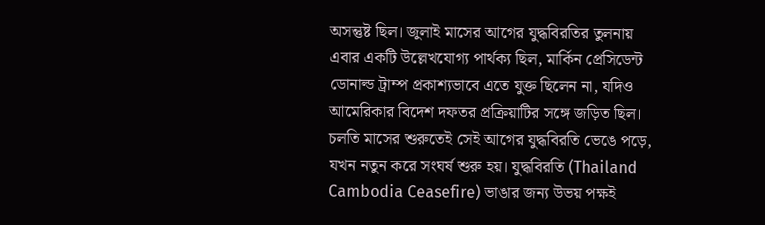অসন্তুষ্ট ছিল। জুলাই মাসের আগের যুদ্ধবিরতির তুলনায় এবার একটি উল্লেখযোগ্য পার্থক্য ছিল, মার্কিন প্রেসিডেন্ট ডোনাল্ড ট্রাম্প প্রকাশ্যভাবে এতে যুক্ত ছিলেন না, যদিও আমেরিকার বিদেশ দফতর প্রক্রিয়াটির সঙ্গে জড়িত ছিল। চলতি মাসের শুরুতেই সেই আগের যুদ্ধবিরতি ভেঙে পড়ে, যখন নতুন করে সংঘর্ষ শুরু হয়। যুদ্ধবিরতি (Thailand Cambodia Ceasefire) ভাঙার জন্য উভয় পক্ষই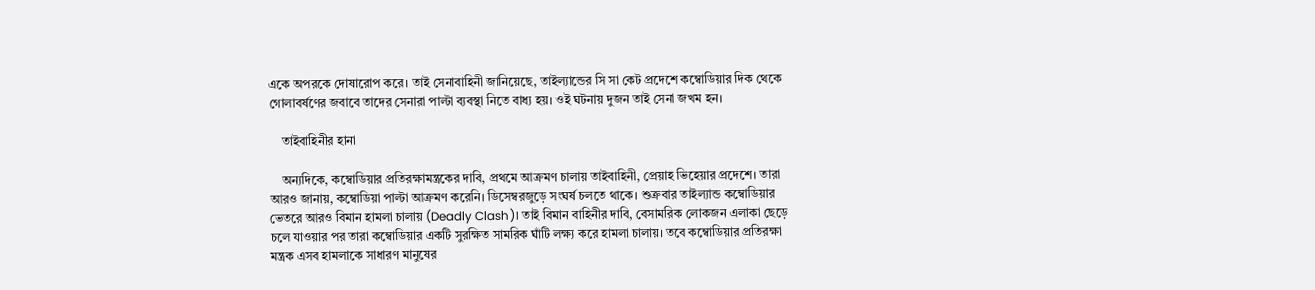একে অপরকে দোষারোপ করে। তাই সেনাবাহিনী জানিয়েছে, তাইল্যান্ডের সি সা কেট প্রদেশে কম্বোডিয়ার দিক থেকে গোলাবর্ষণের জবাবে তাদের সেনারা পাল্টা ব্যবস্থা নিতে বাধ্য হয়। ওই ঘটনায় দুজন তাই সেনা জখম হন।

    তাইবাহিনীর হানা

    অন্যদিকে, কম্বোডিয়ার প্রতিরক্ষামন্ত্রকের দাবি, প্রথমে আক্রমণ চালায় তাইবাহিনী, প্রেয়াহ ভিহেয়ার প্রদেশে। তারা আরও জানায়, কম্বোডিয়া পাল্টা আক্রমণ করেনি। ডিসেম্বরজুড়ে সংঘর্ষ চলতে থাকে। শুক্রবার তাইল্যান্ড কম্বোডিয়ার ভেতরে আরও বিমান হামলা চালায় (Deadly Clash)। তাই বিমান বাহিনীর দাবি, বেসামরিক লোকজন এলাকা ছেড়ে চলে যাওয়ার পর তারা কম্বোডিয়ার একটি সুরক্ষিত সামরিক ঘাঁটি লক্ষ্য করে হামলা চালায়। তবে কম্বোডিয়ার প্রতিরক্ষা মন্ত্রক এসব হামলাকে সাধারণ মানুষের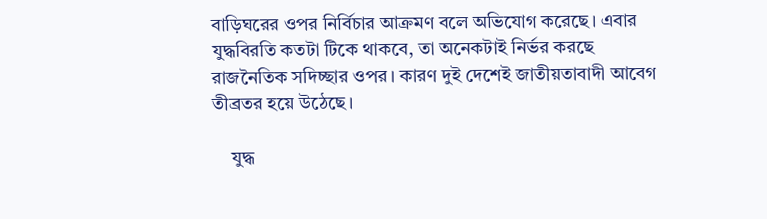বাড়িঘরের ওপর নির্বিচার আক্রমণ বলে অভিযোগ করেছে। এবার যুদ্ধবিরতি কতটা টিকে থাকবে, তা অনেকটাই নির্ভর করছে রাজনৈতিক সদিচ্ছার ওপর। কারণ দুই দেশেই জাতীয়তাবাদী আবেগ তীব্রতর হয়ে উঠেছে।

    যুদ্ধ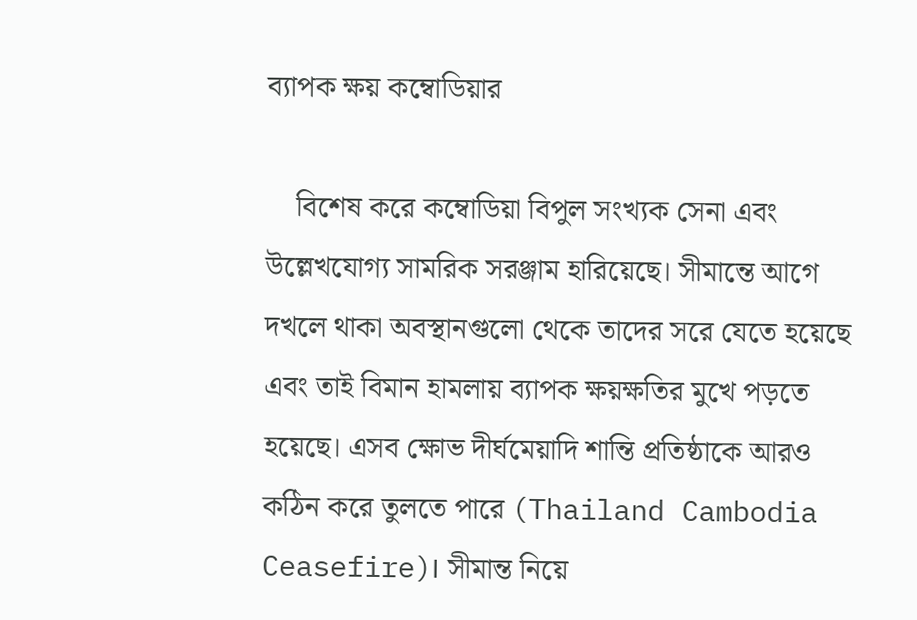ব্যাপক ক্ষয় কম্বোডিয়ার

    বিশেষ করে কম্বোডিয়া বিপুল সংখ্যক সেনা এবং উল্লেখযোগ্য সামরিক সরঞ্জাম হারিয়েছে। সীমান্তে আগে দখলে থাকা অবস্থানগুলো থেকে তাদের সরে যেতে হয়েছে এবং তাই বিমান হামলায় ব্যাপক ক্ষয়ক্ষতির মুখে পড়তে হয়েছে। এসব ক্ষোভ দীর্ঘমেয়াদি শান্তি প্রতিষ্ঠাকে আরও কঠিন করে তুলতে পারে (Thailand Cambodia Ceasefire)। সীমান্ত নিয়ে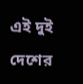এই দুই দেশের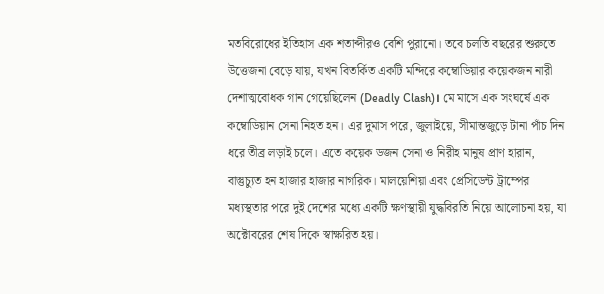মতবিরোধের ইতিহাস এক শতাব্দীরও বেশি পুরানো। তবে চলতি বছরের শুরুতে উত্তেজনা বেড়ে যায়, যখন বিতর্কিত একটি মন্দিরে কম্বোডিয়ার কয়েকজন নারী দেশাত্মবোধক গান গেয়েছিলেন (Deadly Clash)। মে মাসে এক সংঘর্ষে এক কম্বোডিয়ান সেনা নিহত হন। এর দুমাস পরে, জুলাইয়ে, সীমান্তজুড়ে টানা পাঁচ দিন ধরে তীব্র লড়াই চলে। এতে কয়েক ডজন সেনা ও নিরীহ মানুষ প্রাণ হারান,  বাস্তুচ্যুত হন হাজার হাজার নাগরিক। মালয়েশিয়া এবং প্রেসিডেন্ট ট্রাম্পের মধ্যস্থতার পরে দুই দেশের মধ্যে একটি ক্ষণস্থায়ী যুদ্ধবিরতি নিয়ে আলোচনা হয়, যা অক্টোবরের শেষ দিকে স্বাক্ষরিত হয়।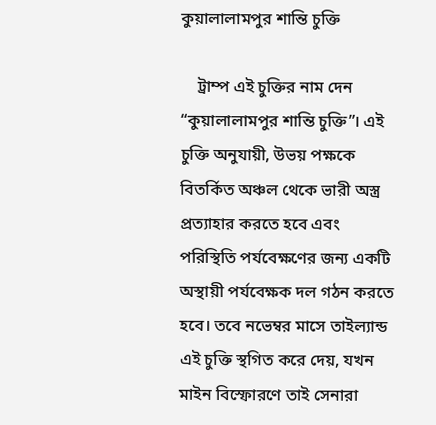কুয়ালালামপুর শান্তি চুক্তি

    ট্রাম্প এই চুক্তির নাম দেন “কুয়ালালামপুর শান্তি চুক্তি”। এই চুক্তি অনুযায়ী, উভয় পক্ষকে বিতর্কিত অঞ্চল থেকে ভারী অস্ত্র প্রত্যাহার করতে হবে এবং পরিস্থিতি পর্যবেক্ষণের জন্য একটি অস্থায়ী পর্যবেক্ষক দল গঠন করতে হবে। তবে নভেম্বর মাসে তাইল্যান্ড এই চুক্তি স্থগিত করে দেয়, যখন মাইন বিস্ফোরণে তাই সেনারা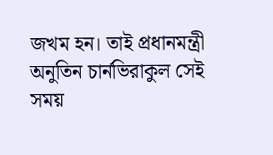জখম হন। তাই প্রধানমন্ত্রী অনুতিন চার্নভিরাকুল সেই সময়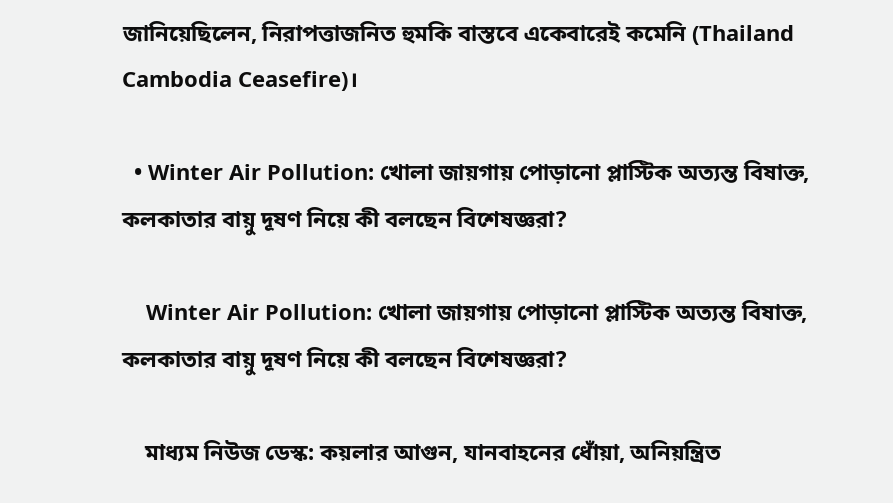জানিয়েছিলেন, নিরাপত্তাজনিত হুমকি বাস্তবে একেবারেই কমেনি (Thailand Cambodia Ceasefire)।

  • Winter Air Pollution: খোলা জায়গায় পোড়ানো প্লাস্টিক অত্যন্ত বিষাক্ত, কলকাতার বায়ু দূষণ নিয়ে কী বলছেন বিশেষজ্ঞরা?

    Winter Air Pollution: খোলা জায়গায় পোড়ানো প্লাস্টিক অত্যন্ত বিষাক্ত, কলকাতার বায়ু দূষণ নিয়ে কী বলছেন বিশেষজ্ঞরা?

    মাধ্যম নিউজ ডেস্ক: কয়লার আগুন, যানবাহনের ধোঁয়া, অনিয়ন্ত্রিত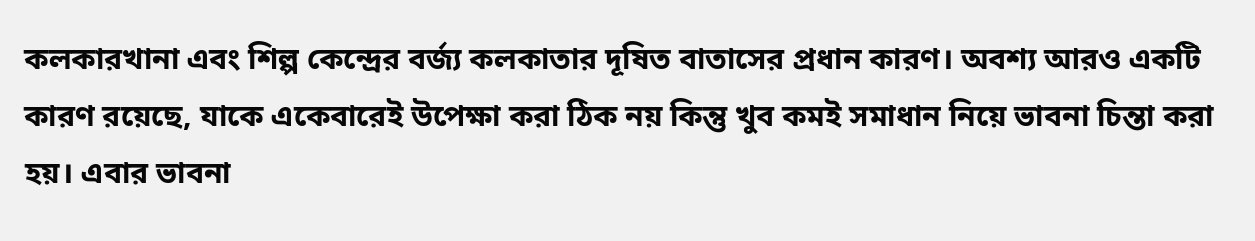কলকারখানা এবং শিল্প কেন্দ্রের বর্জ্য কলকাতার দূষিত বাতাসের প্রধান কারণ। অবশ্য আরও একটি কারণ রয়েছে, যাকে একেবারেই উপেক্ষা করা ঠিক নয় কিন্তু খুব কমই সমাধান নিয়ে ভাবনা চিন্তা করা হয়। এবার ভাবনা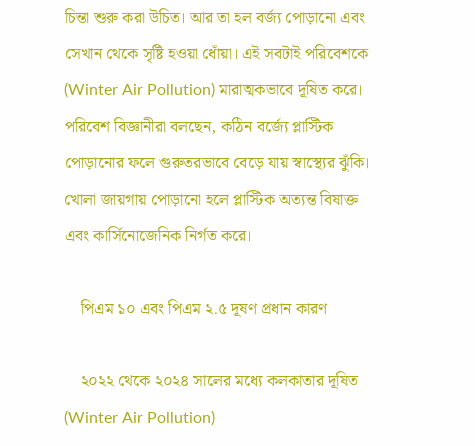চিন্তা শুরু করা উচিত। আর তা হল বর্জ্য পোড়ানো এবং সেখান থেকে সৃষ্টি হওয়া ধোঁয়া। এই সবটাই পরিবেশকে (Winter Air Pollution) মারাত্মকভাবে দূষিত করে। পরিবেশ বিজ্ঞানীরা বলছেন, কঠিন বর্জ্যে প্লাস্টিক পোড়ানোর ফলে গুরুতরভাবে বেড়ে যায় স্বাস্থ্যের ঝুঁকি। খোলা জায়গায় পোড়ানো হলে প্লাস্টিক অত্যন্ত বিষাক্ত এবং কার্সিনোজেনিক নির্গত করে।

    পিএম ১০ এবং পিএম ২.৫ দূষণ প্রধান কারণ

    ২০২২ থেকে ২০২৪ সালের মধ্যে কলকাতার দূষিত (Winter Air Pollution)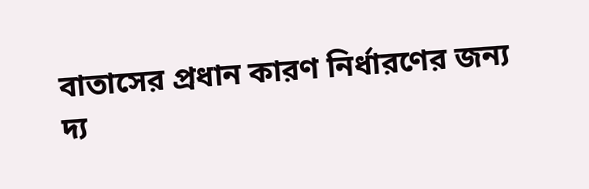বাতাসের প্রধান কারণ নির্ধারণের জন্য দ্য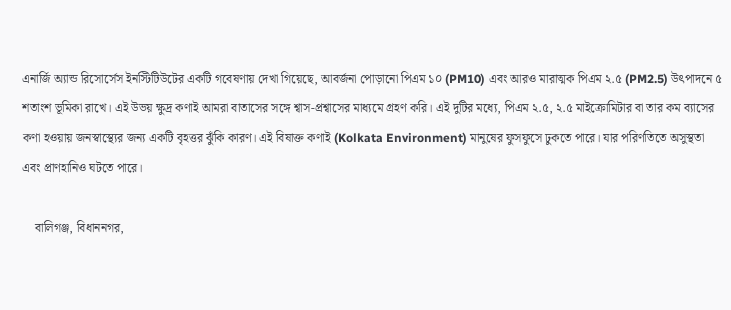এনার্জি অ্যান্ড রিসোর্সেস ইনস্টিটিউটের একটি গবেষণায় দেখা গিয়েছে, আবর্জনা পোড়ানো পিএম ১০ (PM10) এবং আরও মারাত্মক পিএম ২.৫ (PM2.5) উৎপাদনে ৫ শতাংশ ভূমিকা রাখে। এই উভয় ক্ষুদ্র কণাই আমরা বাতাসের সঙ্গে শ্বাস-প্রশ্বাসের মাধ্যমে গ্রহণ করি। এই দুটির মধ্যে, পিএম ২.৫, ২.৫ মাইক্রোমিটার বা তার কম ব্যাসের কণা হওয়ায় জনস্বাস্থ্যের জন্য একটি বৃহত্তর ঝুঁকি কারণ। এই বিষাক্ত কণাই (Kolkata Environment) মানুষের ফুসফুসে ঢুকতে পারে। যার পরিণতিতে অসুস্থতা এবং প্রাণহানিও ঘটতে পারে।

    বালিগঞ্জ, বিধাননগর,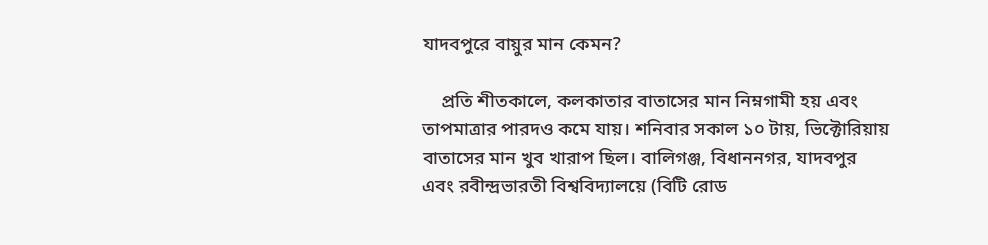যাদবপুরে বায়ুর মান কেমন?

    প্রতি শীতকালে, কলকাতার বাতাসের মান নিম্নগামী হয় এবং তাপমাত্রার পারদও কমে যায়। শনিবার সকাল ১০ টায়, ভিক্টোরিয়ায় বাতাসের মান খুব খারাপ ছিল। বালিগঞ্জ, বিধাননগর, যাদবপুর এবং রবীন্দ্রভারতী বিশ্ববিদ্যালয়ে (বিটি রোড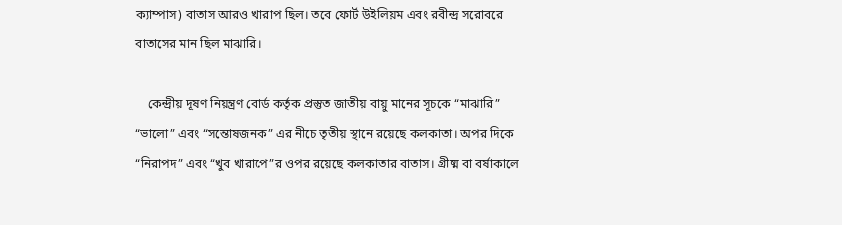ক্যাম্পাস) বাতাস আরও খারাপ ছিল। তবে ফোর্ট উইলিয়ম এবং রবীন্দ্র সরোবরে বাতাসের মান ছিল মাঝারি।

    কেন্দ্রীয় দূষণ নিয়ন্ত্রণ বোর্ড কর্তৃক প্রস্তুত জাতীয় বায়ু মানের সূচকে “মাঝারি” “ভালো” এবং “সন্তোষজনক” এর নীচে তৃতীয় স্থানে রয়েছে কলকাতা। অপর দিকে “নিরাপদ” এবং “খুব খারাপে”র ওপর রয়েছে কলকাতার বাতাস। গ্রীষ্ম বা বর্ষাকালে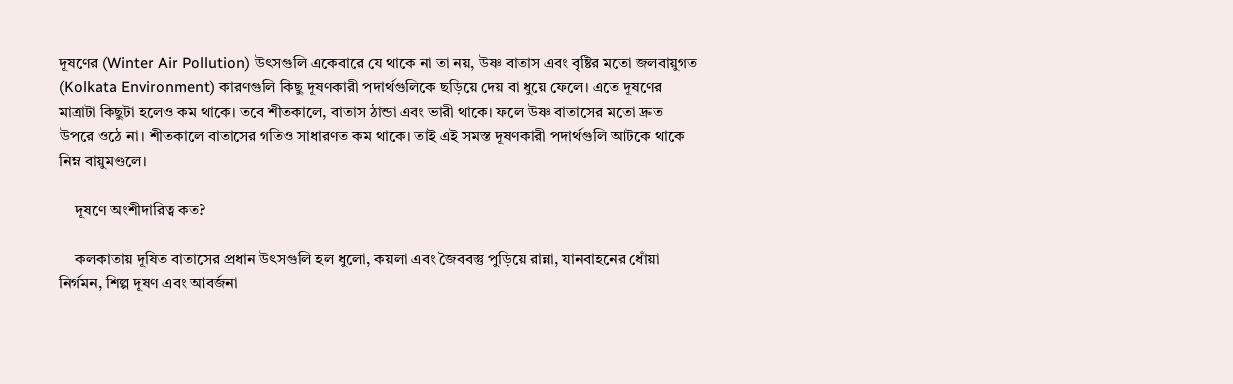দূষণের (Winter Air Pollution) উৎসগুলি একেবারে যে থাকে না তা নয়, উষ্ণ বাতাস এবং বৃষ্টির মতো জলবায়ুগত (Kolkata Environment) কারণগুলি কিছু দূষণকারী পদার্থগুলিকে ছড়িয়ে দেয় বা ধুয়ে ফেলে। এতে দূষণের মাত্রাটা কিছুটা হলেও কম থাকে। তবে শীতকালে, বাতাস ঠান্ডা এবং ভারী থাকে। ফলে উষ্ণ বাতাসের মতো দ্রুত উপরে ওঠে না। শীতকালে বাতাসের গতিও সাধারণত কম থাকে। তাই এই সমস্ত দূষণকারী পদার্থগুলি আটকে থাকে নিম্ন বায়ুমণ্ডলে।

    দূষণে অংশীদারিত্ব কত?

    কলকাতায় দূষিত বাতাসের প্রধান উৎসগুলি হল ধুলো, কয়লা এবং জৈববস্তু পুড়িয়ে রান্না, যানবাহনের ধোঁয়া নির্গমন, শিল্প দূষণ এবং আবর্জনা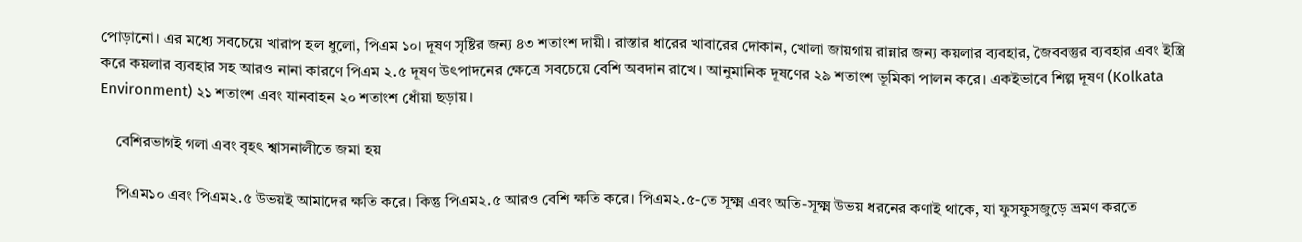পোড়ানো। এর মধ্যে সবচেয়ে খারাপ হল ধুলো, পিএম ১০। দূষণ সৃষ্টির জন্য ৪৩ শতাংশ দায়ী। রাস্তার ধারের খাবারের দোকান, খোলা জায়গায় রান্নার জন্য কয়লার ব্যবহার, জৈববস্তুর ব্যবহার এবং ইস্ত্রি করে কয়লার ব্যবহার সহ আরও নানা কারণে পিএম ২.৫ দূষণ উৎপাদনের ক্ষেত্রে সবচেয়ে বেশি অবদান রাখে। আনুমানিক দূষণের ২৯ শতাংশ ভূমিকা পালন করে। একইভাবে শিল্প দূষণ (Kolkata Environment) ২১ শতাংশ এবং যানবাহন ২০ শতাংশ ধোঁয়া ছড়ায়।

    বেশিরভাগই গলা এবং বৃহৎ শ্বাসনালীতে জমা হয়

    পিএম১০ এবং পিএম২.৫ উভয়ই আমাদের ক্ষতি করে। কিন্তু পিএম২.৫ আরও বেশি ক্ষতি করে। পিএম২.৫-তে সূক্ষ্ম এবং অতি-সূক্ষ্ম উভয় ধরনের কণাই থাকে, যা ফুসফুসজুড়ে ভ্রমণ করতে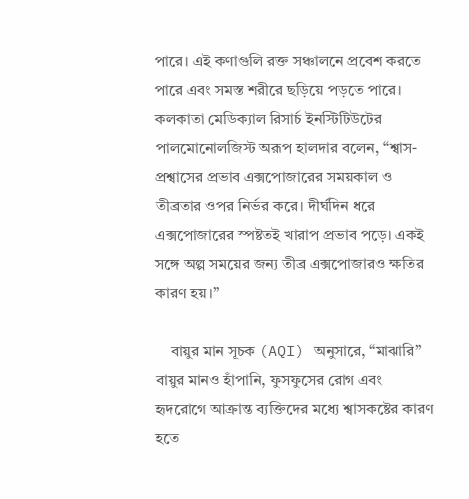পারে। এই কণাগুলি রক্ত সঞ্চালনে প্রবেশ করতে পারে এবং সমস্ত শরীরে ছড়িয়ে পড়তে পারে। কলকাতা মেডিক্যাল রিসার্চ ইনস্টিটিউটের পালমোনোলজিস্ট অরূপ হালদার বলেন, “শ্বাস-প্রশ্বাসের প্রভাব এক্সপোজারের সময়কাল ও তীব্রতার ওপর নির্ভর করে। দীর্ঘদিন ধরে এক্সপোজারের স্পষ্টতই খারাপ প্রভাব পড়ে। একই সঙ্গে অল্প সময়ের জন্য তীব্র এক্সপোজারও ক্ষতির কারণ হয়।”

    বায়ুর মান সূচক (AQI) অনুসারে, “মাঝারি” বায়ুর মানও হাঁপানি, ফুসফুসের রোগ এবং হৃদরোগে আক্রান্ত ব্যক্তিদের মধ্যে শ্বাসকষ্টের কারণ হতে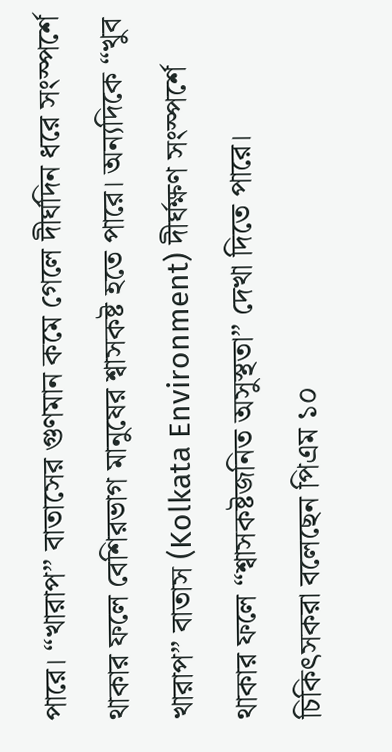পারে। “খারাপ” বাতাসের গুণমান কমে গেলে দীর্ঘদিন ধরে সংস্পর্শে থাকার ফলে বেশিরভাগ মানুষের শ্বাসকষ্ট হতে পারে। অন্যদিকে “খুব খারাপ” বাতাস (Kolkata Environment) দীর্ঘক্ষণ সংস্পর্শে থাকার ফলে “শ্বাসকষ্টজনিত অসুস্থতা” দেখা দিতে পারে। চিকিৎসকরা বলেছেন পিএম ১০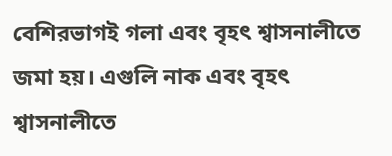বেশিরভাগই গলা এবং বৃহৎ শ্বাসনালীতে জমা হয়। এগুলি নাক এবং বৃহৎ শ্বাসনালীতে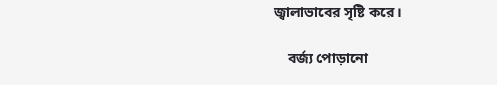জ্বালাভাবের সৃষ্টি করে।

    বর্জ্য পোড়ানো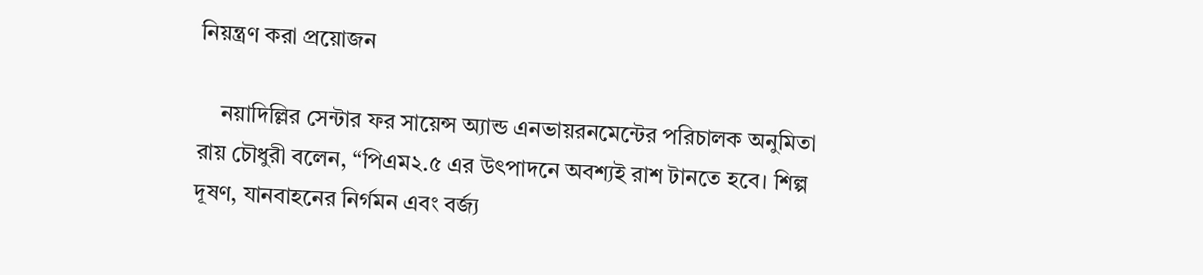নিয়ন্ত্রণ করা প্রয়োজন

    নয়াদিল্লির সেন্টার ফর সায়েন্স অ্যান্ড এনভায়রনমেন্টের পরিচালক অনুমিতা রায় চৌধুরী বলেন, “পিএম২.৫ এর উৎপাদনে অবশ্যই রাশ টানতে হবে। শিল্প দূষণ, যানবাহনের নির্গমন এবং বর্জ্য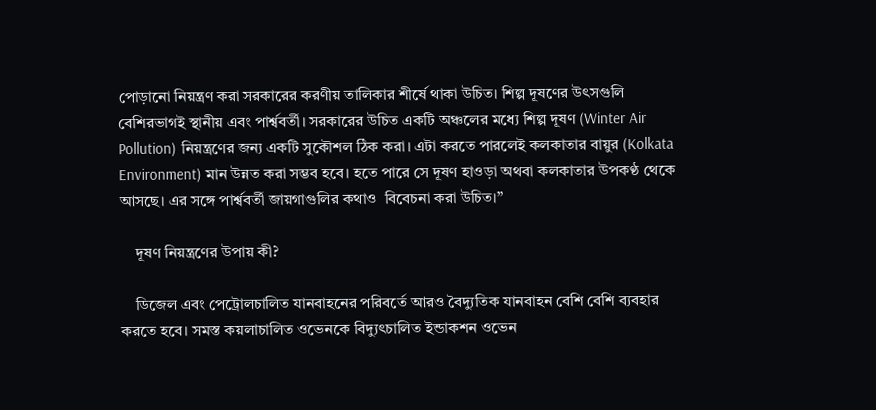পোড়ানো নিয়ন্ত্রণ করা সরকারের করণীয় তালিকার শীর্ষে থাকা উচিত। শিল্প দূষণের উৎসগুলি বেশিরভাগই স্থানীয় এবং পার্শ্ববর্তী। সরকারের উচিত একটি অঞ্চলের মধ্যে শিল্প দূষণ (Winter Air Pollution) নিয়ন্ত্রণের জন্য একটি সুকৌশল ঠিক করা। এটা করতে পারলেই কলকাতার বায়ুর (Kolkata Environment) মান উন্নত করা সম্ভব হবে। হতে পারে সে দূষণ হাওড়া অথবা কলকাতার উপকণ্ঠ থেকে আসছে। এর সঙ্গে পার্শ্ববর্তী জায়গাগুলির কথাও  বিবেচনা করা উচিত।”

    দূষণ নিয়ন্ত্রণের উপায় কী?

    ডিজেল এবং পেট্রোলচালিত যানবাহনের পরিবর্তে আরও বৈদ্যুতিক যানবাহন বেশি বেশি ব্যবহার করতে হবে। সমস্ত কয়লাচালিত ওভেনকে বিদ্যুৎচালিত ইন্ডাকশন ওভেন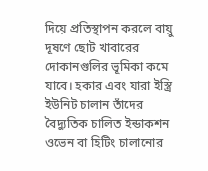দিয়ে প্রতিস্থাপন করলে বায়ু দূষণে ছোট খাবারের দোকানগুলির ভূমিকা কমে যাবে। হকার এবং যারা ইস্ত্রি ইউনিট চালান তাঁদের বৈদ্যুতিক চালিত ইন্ডাকশন ওভেন বা হিটিং চালানোর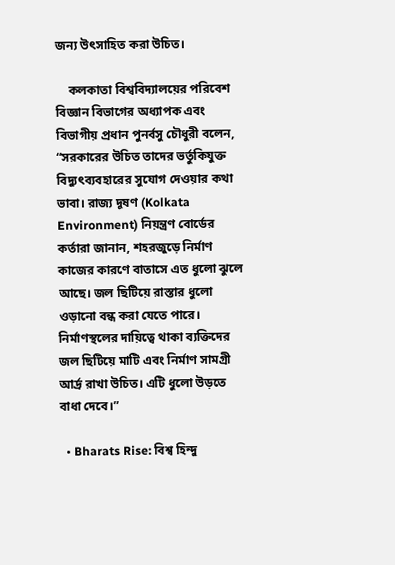জন্য উৎসাহিত করা উচিত।

    কলকাতা বিশ্ববিদ্যালয়ের পরিবেশ বিজ্ঞান বিভাগের অধ্যাপক এবং বিভাগীয় প্রধান পুনর্বসু চৌধুরী বলেন, “সরকারের উচিত তাদের ভর্তুকিযুক্ত বিদ্যুৎব্যবহারের সুযোগ দেওয়ার কথা ভাবা। রাজ্য দূষণ (Kolkata Environment) নিয়ন্ত্রণ বোর্ডের কর্তারা জানান, শহরজুড়ে নির্মাণ কাজের কারণে বাতাসে এত ধুলো ঝুলে আছে। জল ছিটিয়ে রাস্তার ধুলো ওড়ানো বন্ধ করা যেতে পারে। নির্মাণস্থলের দায়িত্বে থাকা ব্যক্তিদের জল ছিটিয়ে মাটি এবং নির্মাণ সামগ্রী আর্দ্র রাখা উচিত। এটি ধুলো উড়তে বাধা দেবে।”

  • Bharats Rise: বিশ্ব হিন্দু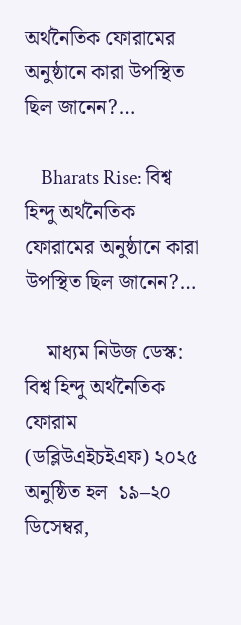অর্থনৈতিক ফোরামের অনুষ্ঠানে কারা উপস্থিত ছিল জানেন?…

    Bharats Rise: বিশ্ব হিন্দু অর্থনৈতিক ফোরামের অনুষ্ঠানে কারা উপস্থিত ছিল জানেন?…

    মাধ্যম নিউজ ডেস্ক: বিশ্ব হিন্দু অর্থনৈতিক ফোরাম (ডব্লিউএইচইএফ) ২০২৫ অনুষ্ঠিত হল  ১৯–২০ ডিসেম্বর,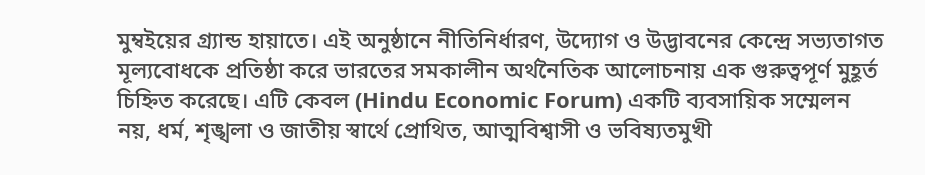মুম্বইয়ের গ্র্যান্ড হায়াতে। এই অনুষ্ঠানে নীতিনির্ধারণ, উদ্যোগ ও উদ্ভাবনের কেন্দ্রে সভ্যতাগত মূল্যবোধকে প্রতিষ্ঠা করে ভারতের সমকালীন অর্থনৈতিক আলোচনায় এক গুরুত্বপূর্ণ মুহূর্ত চিহ্নিত করেছে। এটি কেবল (Hindu Economic Forum) একটি ব্যবসায়িক সম্মেলন নয়, ধর্ম, শৃঙ্খলা ও জাতীয় স্বার্থে প্রোথিত, আত্মবিশ্বাসী ও ভবিষ্যতমুখী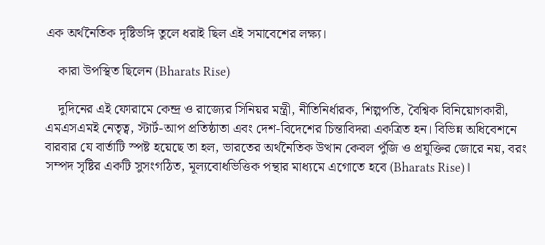এক অর্থনৈতিক দৃষ্টিভঙ্গি তুলে ধরাই ছিল এই সমাবেশের লক্ষ্য।

    কারা উপস্থিত ছিলেন (Bharats Rise)

    দুদিনের এই ফোরামে কেন্দ্র ও রাজ্যের সিনিয়র মন্ত্রী, নীতিনির্ধারক, শিল্পপতি, বৈশ্বিক বিনিয়োগকারী, এমএসএমই নেতৃত্ব, স্টার্ট-আপ প্রতিষ্ঠাতা এবং দেশ-বিদেশের চিন্তাবিদরা একত্রিত হন। বিভিন্ন অধিবেশনে বারবার যে বার্তাটি স্পষ্ট হয়েছে তা হল, ভারতের অর্থনৈতিক উত্থান কেবল পুঁজি ও প্রযুক্তির জোরে নয়, বরং সম্পদ সৃষ্টির একটি সুসংগঠিত, মূল্যবোধভিত্তিক পন্থার মাধ্যমে এগোতে হবে (Bharats Rise)।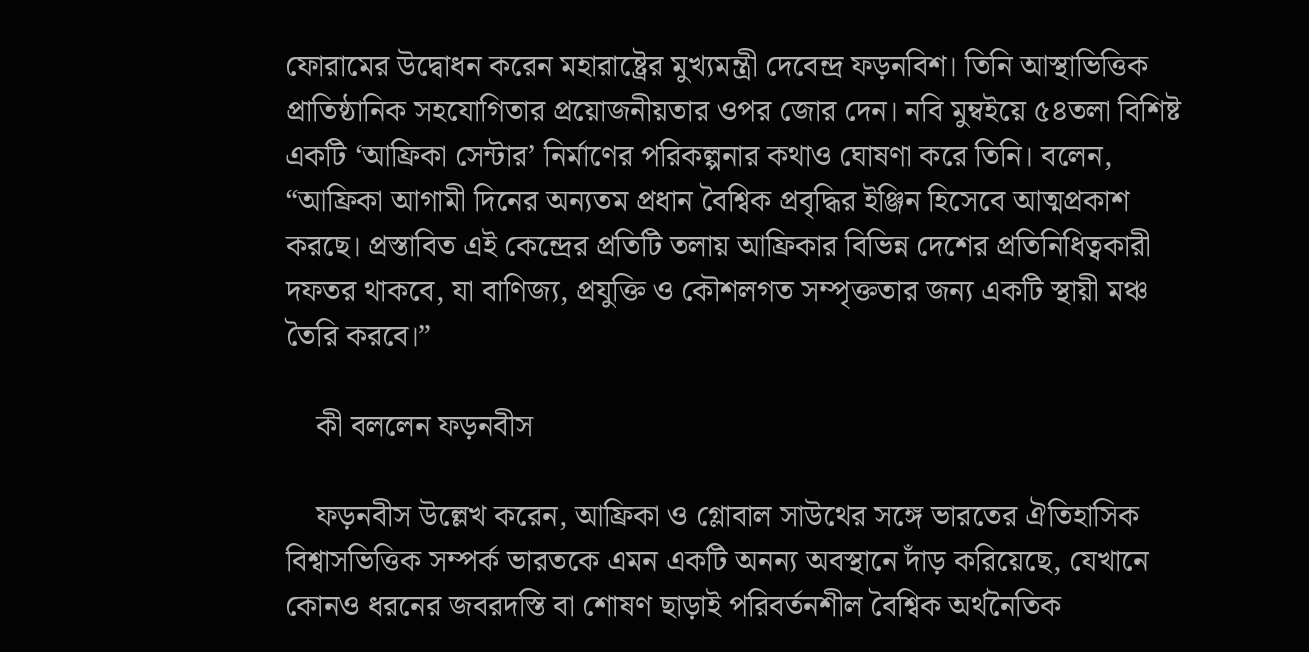ফোরামের উদ্বোধন করেন মহারাষ্ট্রের মুখ্যমন্ত্রী দেবেন্দ্র ফড়নবিশ। তিনি আস্থাভিত্তিক প্রাতিষ্ঠানিক সহযোগিতার প্রয়োজনীয়তার ওপর জোর দেন। নবি মুম্বইয়ে ৫৪তলা বিশিষ্ট একটি ‘আফ্রিকা সেন্টার’ নির্মাণের পরিকল্পনার কথাও ঘোষণা করে তিনি। বলেন, “আফ্রিকা আগামী দিনের অন্যতম প্রধান বৈশ্বিক প্রবৃদ্ধির ইঞ্জিন হিসেবে আত্মপ্রকাশ করছে। প্রস্তাবিত এই কেন্দ্রের প্রতিটি তলায় আফ্রিকার বিভিন্ন দেশের প্রতিনিধিত্বকারী দফতর থাকবে, যা বাণিজ্য, প্রযুক্তি ও কৌশলগত সম্পৃক্ততার জন্য একটি স্থায়ী মঞ্চ তৈরি করবে।”

    কী বললেন ফড়নবীস

    ফড়নবীস উল্লেখ করেন, আফ্রিকা ও গ্লোবাল সাউথের সঙ্গে ভারতের ঐতিহাসিক বিশ্বাসভিত্তিক সম্পর্ক ভারতকে এমন একটি অনন্য অবস্থানে দাঁড় করিয়েছে, যেখানে কোনও ধরনের জবরদস্তি বা শোষণ ছাড়াই পরিবর্তনশীল বৈশ্বিক অর্থনৈতিক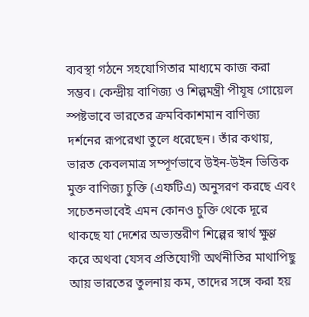ব্যবস্থা গঠনে সহযোগিতার মাধ্যমে কাজ করা সম্ভব। কেন্দ্রীয় বাণিজ্য ও শিল্পমন্ত্রী পীযূষ গোয়েল স্পষ্টভাবে ভারতের ক্রমবিকাশমান বাণিজ্য দর্শনের রূপরেখা তুলে ধরেছেন। তাঁর কথায়, ভারত কেবলমাত্র সম্পূর্ণভাবে উইন-উইন ভিত্তিক মুক্ত বাণিজ্য চুক্তি (এফটিএ) অনুসরণ করছে এবং সচেতনভাবেই এমন কোনও চুক্তি থেকে দূরে থাকছে যা দেশের অভ্যন্তরীণ শিল্পের স্বার্থ ক্ষুণ্ণ করে অথবা যেসব প্রতিযোগী অর্থনীতির মাথাপিছু আয় ভারতের তুলনায় কম, তাদের সঙ্গে করা হয়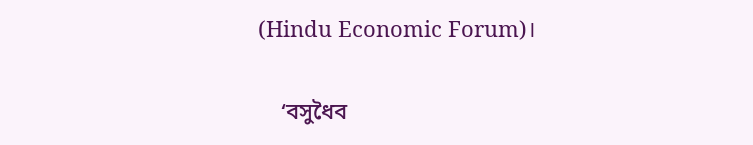(Hindu Economic Forum)।

    ‘বসুধৈব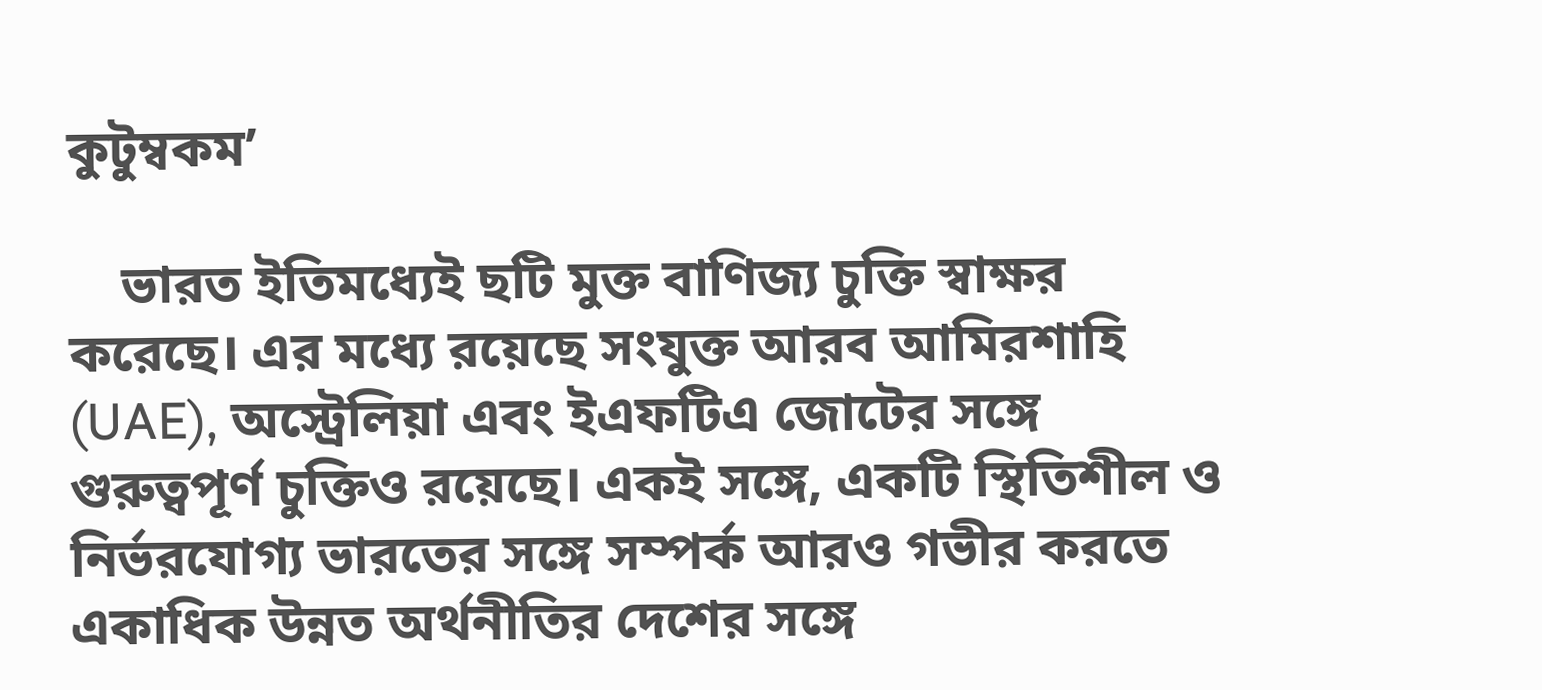কুটুম্বকম’

    ভারত ইতিমধ্যেই ছটি মুক্ত বাণিজ্য চুক্তি স্বাক্ষর করেছে। এর মধ্যে রয়েছে সংযুক্ত আরব আমিরশাহি (UAE), অস্ট্রেলিয়া এবং ইএফটিএ জোটের সঙ্গে গুরুত্বপূর্ণ চুক্তিও রয়েছে। একই সঙ্গে, একটি স্থিতিশীল ও নির্ভরযোগ্য ভারতের সঙ্গে সম্পর্ক আরও গভীর করতে একাধিক উন্নত অর্থনীতির দেশের সঙ্গে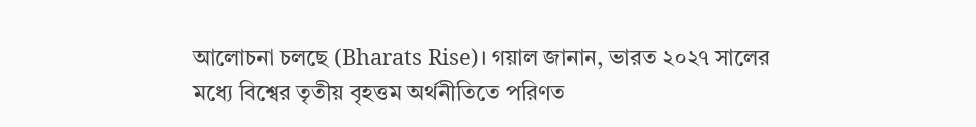আলোচনা চলছে (Bharats Rise)। গয়াল জানান, ভারত ২০২৭ সালের মধ্যে বিশ্বের তৃতীয় বৃহত্তম অর্থনীতিতে পরিণত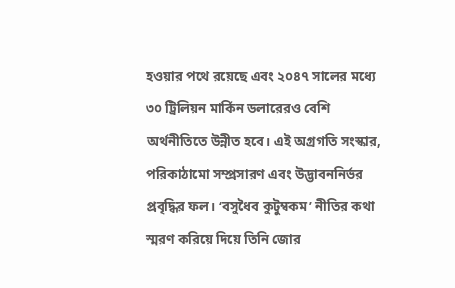হওয়ার পথে রয়েছে এবং ২০৪৭ সালের মধ্যে ৩০ ট্রিলিয়ন মার্কিন ডলারেরও বেশি অর্থনীতিতে উন্নীত হবে। এই অগ্রগতি সংস্কার, পরিকাঠামো সম্প্রসারণ এবং উদ্ভাবননির্ভর প্রবৃদ্ধির ফল। ‘বসুধৈব কুটুম্বকম’ নীতির কথা স্মরণ করিয়ে দিয়ে তিনি জোর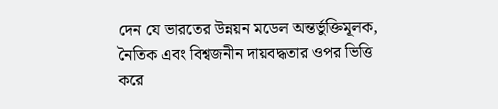দেন যে ভারতের উন্নয়ন মডেল অন্তর্ভুক্তিমূলক, নৈতিক এবং বিশ্বজনীন দায়বদ্ধতার ওপর ভিত্তি করে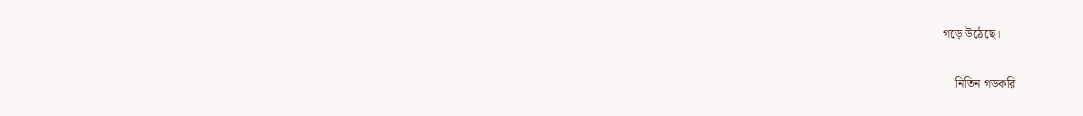গড়ে উঠেছে।

    নিতিন গডকরি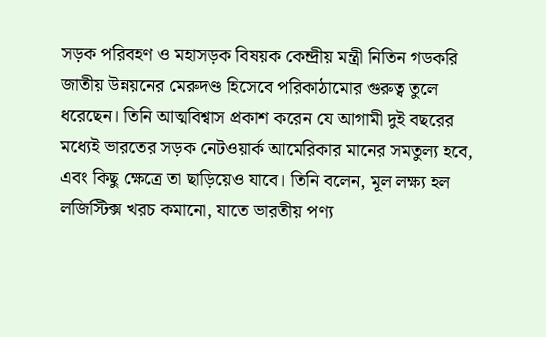সড়ক পরিবহণ ও মহাসড়ক বিষয়ক কেন্দ্রীয় মন্ত্রী নিতিন গডকরি জাতীয় উন্নয়নের মেরুদণ্ড হিসেবে পরিকাঠামোর গুরুত্ব তুলে ধরেছেন। তিনি আত্মবিশ্বাস প্রকাশ করেন যে আগামী দুই বছরের মধ্যেই ভারতের সড়ক নেটওয়ার্ক আমেরিকার মানের সমতুল্য হবে, এবং কিছু ক্ষেত্রে তা ছাড়িয়েও যাবে। তিনি বলেন, মূল লক্ষ্য হল লজিস্টিক্স খরচ কমানো, যাতে ভারতীয় পণ্য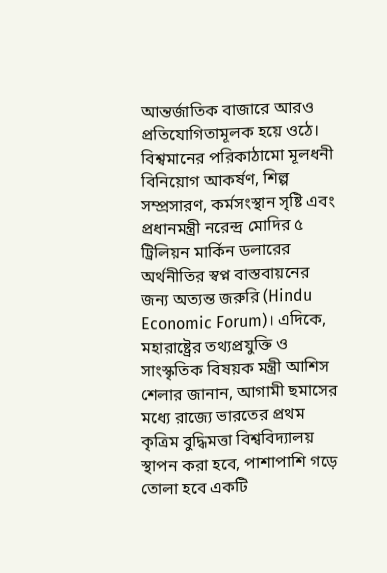আন্তর্জাতিক বাজারে আরও প্রতিযোগিতামূলক হয়ে ওঠে। বিশ্বমানের পরিকাঠামো মূলধনী বিনিয়োগ আকর্ষণ, শিল্প সম্প্রসারণ, কর্মসংস্থান সৃষ্টি এবং প্রধানমন্ত্রী নরেন্দ্র মোদির ৫ ট্রিলিয়ন মার্কিন ডলারের অর্থনীতির স্বপ্ন বাস্তবায়নের জন্য অত্যন্ত জরুরি (Hindu Economic Forum)। এদিকে, মহারাষ্ট্রের তথ্যপ্রযুক্তি ও সাংস্কৃতিক বিষয়ক মন্ত্রী আশিস শেলার জানান, আগামী ছমাসের মধ্যে রাজ্যে ভারতের প্রথম কৃত্রিম বুদ্ধিমত্তা বিশ্ববিদ্যালয় স্থাপন করা হবে, পাশাপাশি গড়ে তোলা হবে একটি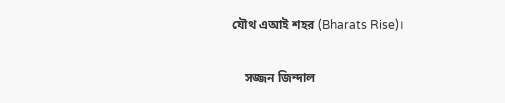যৌথ এআই শহর (Bharats Rise)।

    সজ্জন জিন্দাল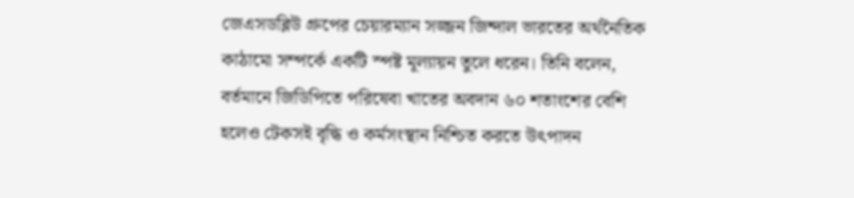জেএসডব্লিউ গ্রুপের চেয়ারম্যান সজ্জন জিন্দাল ভারতের অর্থনৈতিক কাঠামো সম্পর্কে একটি স্পষ্ট মূল্যায়ন তুলে ধরেন। তিনি বলেন, বর্তমানে জিডিপিতে পরিষেবা খাতের অবদান ৬০ শতাংশের বেশি হলেও টেকসই বৃদ্ধি ও কর্মসংস্থান নিশ্চিত করতে উৎপাদন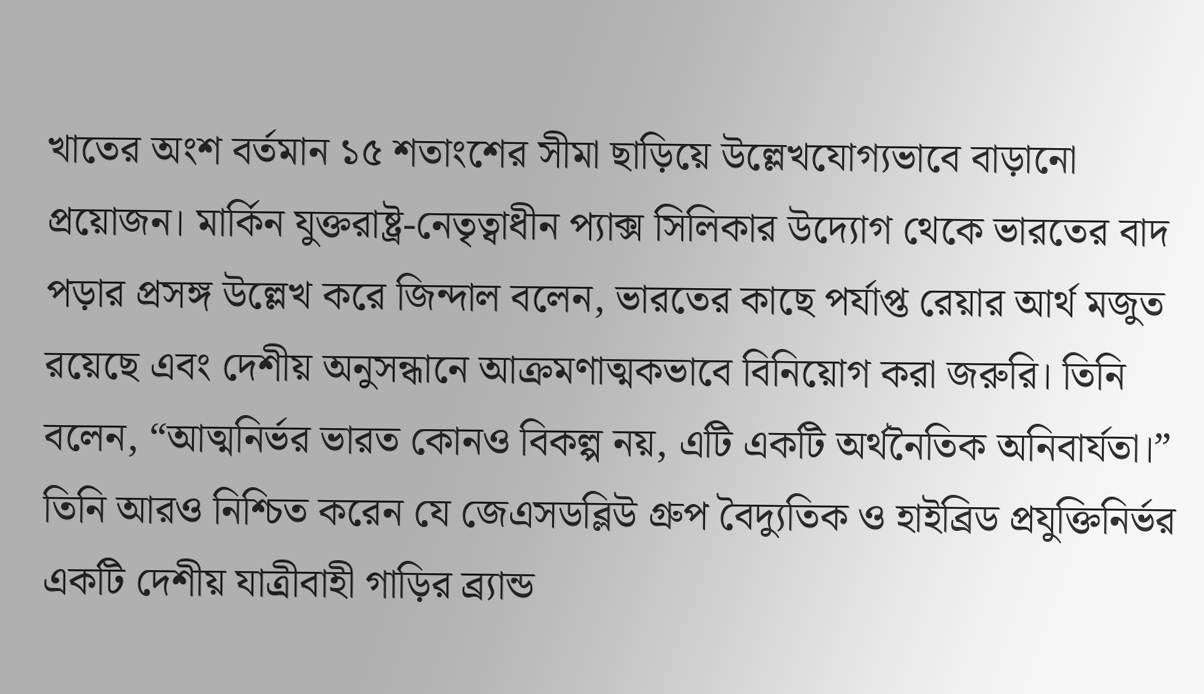খাতের অংশ বর্তমান ১৫ শতাংশের সীমা ছাড়িয়ে উল্লেখযোগ্যভাবে বাড়ানো প্রয়োজন। মার্কিন যুক্তরাষ্ট্র-নেতৃত্বাধীন প্যাক্স সিলিকার উদ্যোগ থেকে ভারতের বাদ পড়ার প্রসঙ্গ উল্লেখ করে জিন্দাল বলেন, ভারতের কাছে পর্যাপ্ত রেয়ার আর্থ মজুত রয়েছে এবং দেশীয় অনুসন্ধানে আক্রমণাত্মকভাবে বিনিয়োগ করা জরুরি। তিনি বলেন, “আত্মনির্ভর ভারত কোনও বিকল্প নয়, এটি একটি অর্থনৈতিক অনিবার্যতা।” তিনি আরও নিশ্চিত করেন যে জেএসডব্লিউ গ্রুপ বৈদ্যুতিক ও হাইব্রিড প্রযুক্তিনির্ভর একটি দেশীয় যাত্রীবাহী গাড়ির ব্র্যান্ড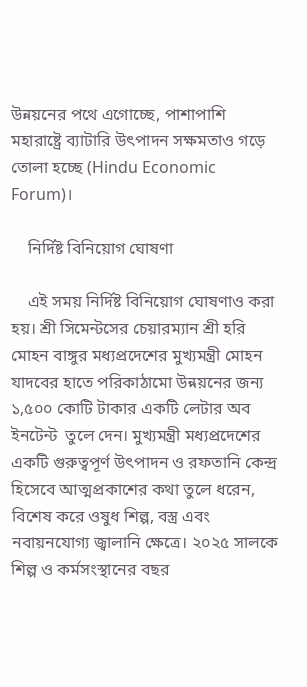উন্নয়নের পথে এগোচ্ছে, পাশাপাশি মহারাষ্ট্রে ব্যাটারি উৎপাদন সক্ষমতাও গড়ে তোলা হচ্ছে (Hindu Economic Forum)।

    নির্দিষ্ট বিনিয়োগ ঘোষণা

    এই সময় নির্দিষ্ট বিনিয়োগ ঘোষণাও করা হয়। শ্রী সিমেন্টসের চেয়ারম্যান শ্রী হরি মোহন বাঙ্গুর মধ্যপ্রদেশের মুখ্যমন্ত্রী মোহন যাদবের হাতে পরিকাঠামো উন্নয়নের জন্য ১,৫০০ কোটি টাকার একটি লেটার অব ইনটেন্ট  তুলে দেন। মুখ্যমন্ত্রী মধ্যপ্রদেশের একটি গুরুত্বপূর্ণ উৎপাদন ও রফতানি কেন্দ্র হিসেবে আত্মপ্রকাশের কথা তুলে ধরেন, বিশেষ করে ওষুধ শিল্প, বস্ত্র এবং নবায়নযোগ্য জ্বালানি ক্ষেত্রে। ২০২৫ সালকে শিল্প ও কর্মসংস্থানের বছর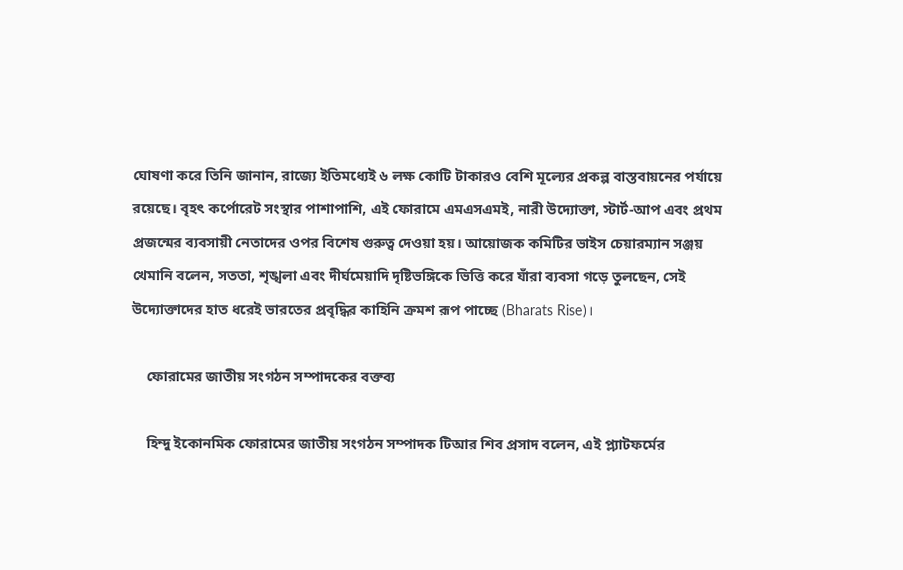ঘোষণা করে তিনি জানান, রাজ্যে ইতিমধ্যেই ৬ লক্ষ কোটি টাকারও বেশি মূল্যের প্রকল্প বাস্তবায়নের পর্যায়ে রয়েছে। বৃহৎ কর্পোরেট সংস্থার পাশাপাশি, এই ফোরামে এমএসএমই, নারী উদ্যোক্তা, স্টার্ট-আপ এবং প্রথম প্রজন্মের ব্যবসায়ী নেতাদের ওপর বিশেষ গুরুত্ব দেওয়া হয়। আয়োজক কমিটির ভাইস চেয়ারম্যান সঞ্জয় খেমানি বলেন, সততা, শৃঙ্খলা এবং দীর্ঘমেয়াদি দৃষ্টিভঙ্গিকে ভিত্তি করে যাঁরা ব্যবসা গড়ে তুলছেন, সেই উদ্যোক্তাদের হাত ধরেই ভারতের প্রবৃদ্ধির কাহিনি ক্রমশ রূপ পাচ্ছে (Bharats Rise)।

    ফোরামের জাতীয় সংগঠন সম্পাদকের বক্তব্য

    হিন্দু ইকোনমিক ফোরামের জাতীয় সংগঠন সম্পাদক টিআর শিব প্রসাদ বলেন, এই প্ল্যাটফর্মের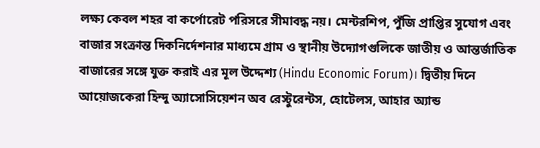লক্ষ্য কেবল শহর বা কর্পোরেট পরিসরে সীমাবদ্ধ নয়। মেন্টরশিপ, পুঁজি প্রাপ্তির সুযোগ এবং বাজার সংক্রান্ত দিকনির্দেশনার মাধ্যমে গ্রাম ও স্থানীয় উদ্যোগগুলিকে জাতীয় ও আন্তর্জাতিক বাজারের সঙ্গে যুক্ত করাই এর মূল উদ্দেশ্য (Hindu Economic Forum)। দ্বিতীয় দিনে আয়োজকেরা হিন্দু অ্যাসোসিয়েশন অব রেস্টুরেন্টস, হোটেলস, আহার অ্যান্ড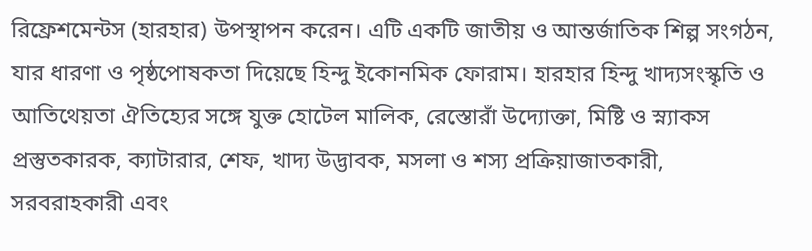রিফ্রেশমেন্টস (হারহার) উপস্থাপন করেন। এটি একটি জাতীয় ও আন্তর্জাতিক শিল্প সংগঠন, যার ধারণা ও পৃষ্ঠপোষকতা দিয়েছে হিন্দু ইকোনমিক ফোরাম। হারহার হিন্দু খাদ্যসংস্কৃতি ও আতিথেয়তা ঐতিহ্যের সঙ্গে যুক্ত হোটেল মালিক, রেস্তোরাঁ উদ্যোক্তা, মিষ্টি ও স্ন্যাকস প্রস্তুতকারক, ক্যাটারার, শেফ, খাদ্য উদ্ভাবক, মসলা ও শস্য প্রক্রিয়াজাতকারী, সরবরাহকারী এবং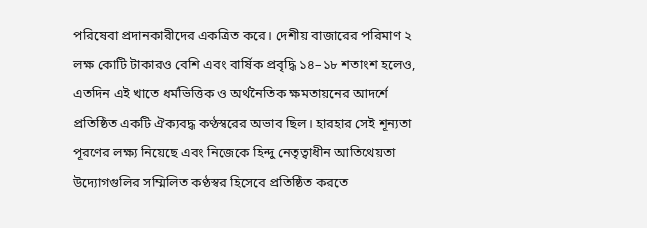পরিষেবা প্রদানকারীদের একত্রিত করে। দেশীয় বাজারের পরিমাণ ২ লক্ষ কোটি টাকারও বেশি এবং বার্ষিক প্রবৃদ্ধি ১৪–১৮ শতাংশ হলেও, এতদিন এই খাতে ধর্মভিত্তিক ও অর্থনৈতিক ক্ষমতায়নের আদর্শে প্রতিষ্ঠিত একটি ঐক্যবদ্ধ কণ্ঠস্বরের অভাব ছিল। হারহার সেই শূন্যতা পূরণের লক্ষ্য নিয়েছে এবং নিজেকে হিন্দু নেতৃত্বাধীন আতিথেয়তা উদ্যোগগুলির সম্মিলিত কণ্ঠস্বর হিসেবে প্রতিষ্ঠিত করতে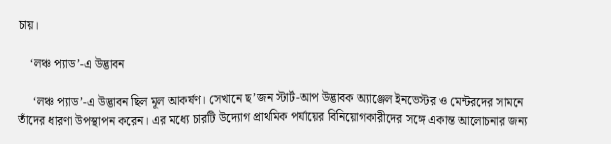চায়।

    ‘লঞ্চ প্যাড’-এ উদ্ভাবন

     ‘লঞ্চ প্যাড’-এ উদ্ভাবন ছিল মূল আকর্ষণ। সেখানে ছ’জন স্টার্ট-আপ উদ্ভাবক অ্যাঞ্জেল ইনভেস্টর ও মেন্টরদের সামনে তাঁদের ধারণা উপস্থাপন করেন। এর মধ্যে চারটি উদ্যোগ প্রাথমিক পর্যায়ের বিনিয়োগকারীদের সঙ্গে একান্ত আলোচনার জন্য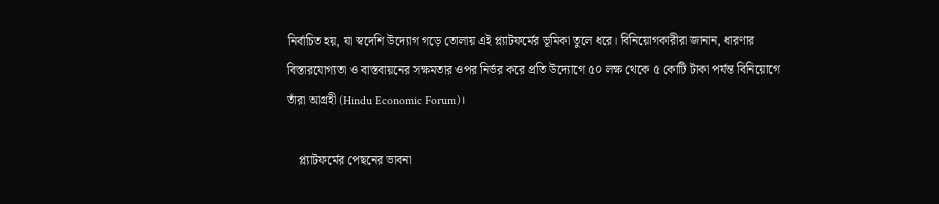নির্বাচিত হয়, যা স্বদেশি উদ্যোগ গড়ে তোলায় এই প্ল্যাটফর্মের ভূমিকা তুলে ধরে। বিনিয়োগকারীরা জানান, ধারণার বিস্তারযোগ্যতা ও বাস্তবায়নের সক্ষমতার ওপর নির্ভর করে প্রতি উদ্যোগে ৫০ লক্ষ থেকে ৫ কোটি টাকা পর্যন্ত বিনিয়োগে তাঁরা আগ্রহী (Hindu Economic Forum)।

    প্ল্যাটফর্মের পেছনের ভাবনা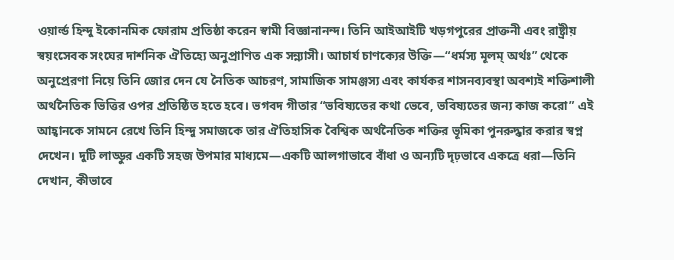ওয়ার্ল্ড হিন্দু ইকোনমিক ফোরাম প্রতিষ্ঠা করেন স্বামী বিজ্ঞানানন্দ। তিনি আইআইটি খড়গপুরের প্রাক্তনী এবং রাষ্ট্রীয় স্বয়ংসেবক সংঘের দার্শনিক ঐতিহ্যে অনুপ্রাণিত এক সন্ন্যাসী। আচার্য চাণক্যের উক্তি—“ধর্মস্য মূলম্ অর্থঃ” থেকে অনুপ্রেরণা নিয়ে তিনি জোর দেন যে নৈতিক আচরণ, সামাজিক সামঞ্জস্য এবং কার্যকর শাসনব্যবস্থা অবশ্যই শক্তিশালী অর্থনৈতিক ভিত্তির ওপর প্রতিষ্ঠিত হতে হবে। ভগবদ গীতার “ভবিষ্যতের কথা ভেবে, ভবিষ্যতের জন্য কাজ করো” এই আহ্বানকে সামনে রেখে তিনি হিন্দু সমাজকে তার ঐতিহাসিক বৈশ্বিক অর্থনৈতিক শক্তির ভূমিকা পুনরুদ্ধার করার স্বপ্ন দেখেন। দুটি লাড্ডুর একটি সহজ উপমার মাধ্যমে—একটি আলগাভাবে বাঁধা ও অন্যটি দৃঢ়ভাবে একত্রে ধরা—তিনি দেখান, কীভাবে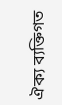ঐক্য ব্যক্তিগত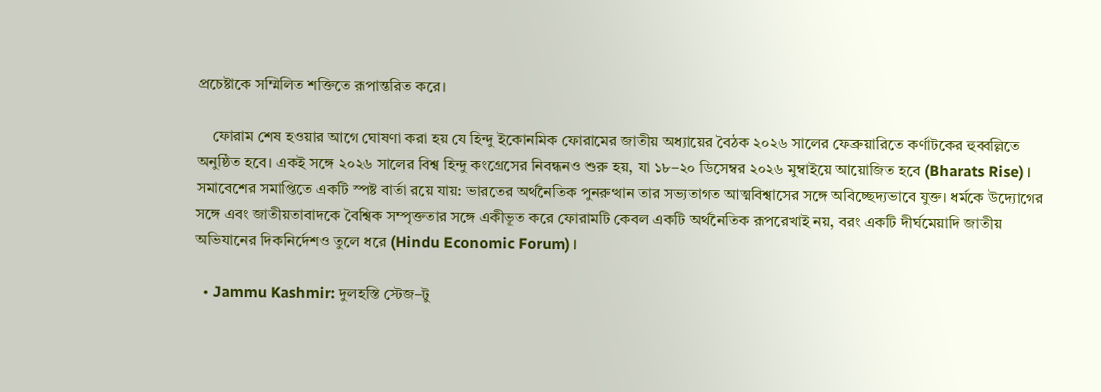প্রচেষ্টাকে সম্মিলিত শক্তিতে রূপান্তরিত করে।

    ফোরাম শেষ হওয়ার আগে ঘোষণা করা হয় যে হিন্দু ইকোনমিক ফোরামের জাতীয় অধ্যায়ের বৈঠক ২০২৬ সালের ফেব্রুয়ারিতে কর্ণাটকের হুব্বল্লিতে অনুষ্ঠিত হবে। একই সঙ্গে ২০২৬ সালের বিশ্ব হিন্দু কংগ্রেসের নিবন্ধনও শুরু হয়, যা ১৮–২০ ডিসেম্বর ২০২৬ মুম্বাইয়ে আয়োজিত হবে (Bharats Rise)। সমাবেশের সমাপ্তিতে একটি স্পষ্ট বার্তা রয়ে যায়: ভারতের অর্থনৈতিক পুনরুত্থান তার সভ্যতাগত আত্মবিশ্বাসের সঙ্গে অবিচ্ছেদ্যভাবে যুক্ত। ধর্মকে উদ্যোগের সঙ্গে এবং জাতীয়তাবাদকে বৈশ্বিক সম্পৃক্ততার সঙ্গে একীভূত করে ফোরামটি কেবল একটি অর্থনৈতিক রূপরেখাই নয়, বরং একটি দীর্ঘমেয়াদি জাতীয় অভিযানের দিকনির্দেশও তুলে ধরে (Hindu Economic Forum)।

  • Jammu Kashmir: দুলহস্তি স্টেজ–টু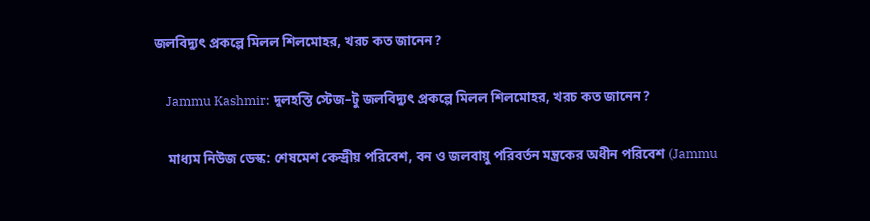জলবিদ্যুৎ প্রকল্পে মিলল শিলমোহর, খরচ কত জানেন?

    Jammu Kashmir: দুলহস্তি স্টেজ–টু জলবিদ্যুৎ প্রকল্পে মিলল শিলমোহর, খরচ কত জানেন?

    মাধ্যম নিউজ ডেস্ক: শেষমেশ কেন্দ্রীয় পরিবেশ, বন ও জলবায়ু পরিবর্তন মন্ত্রকের অধীন পরিবেশ (Jammu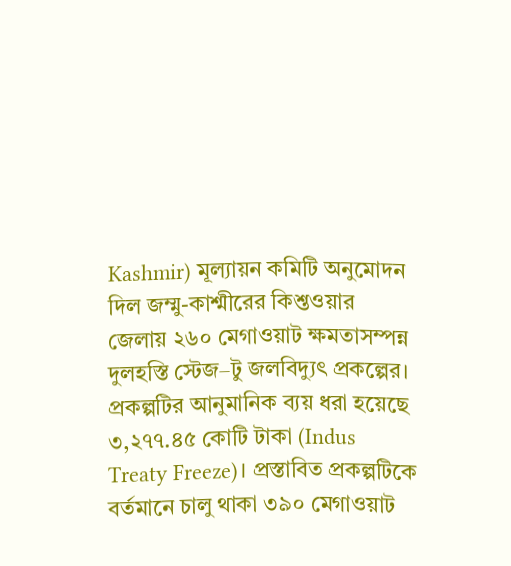Kashmir) মূল্যায়ন কমিটি অনুমোদন দিল জম্মু-কাশ্মীরের কিশ্তওয়ার জেলায় ২৬০ মেগাওয়াট ক্ষমতাসম্পন্ন দুলহস্তি স্টেজ–টু জলবিদ্যুৎ প্রকল্পের। প্রকল্পটির আনুমানিক ব্যয় ধরা হয়েছে ৩,২৭৭.৪৫ কোটি টাকা (Indus Treaty Freeze)। প্রস্তাবিত প্রকল্পটিকে বর্তমানে চালু থাকা ৩৯০ মেগাওয়াট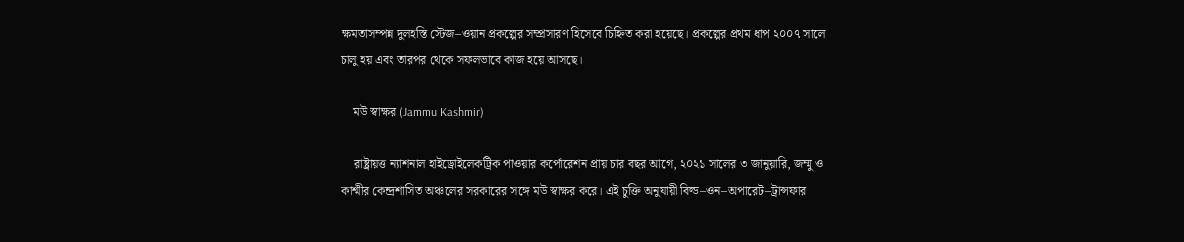ক্ষমতাসম্পন্ন দুলহস্তি স্টেজ–ওয়ান প্রকল্পের সম্প্রসারণ হিসেবে চিহ্নিত করা হয়েছে। প্রকল্পের প্রথম ধাপ ২০০৭ সালে চালু হয় এবং তারপর থেকে সফলভাবে কাজ হয়ে আসছে।

    মউ স্বাক্ষর (Jammu Kashmir)

    রাষ্ট্রায়ত্ত ন্যাশনাল হাইড্রোইলেকট্রিক পাওয়ার কর্পোরেশন প্রায় চার বছর আগে, ২০২১ সালের ৩ জানুয়ারি, জম্মু ও কাশ্মীর কেন্দ্রশাসিত অঞ্চলের সরকারের সঙ্গে মউ স্বাক্ষর করে। এই চুক্তি অনুযায়ী বিল্ড–ওন–অপারেট–ট্রান্সফার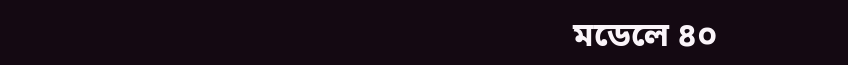মডেলে ৪০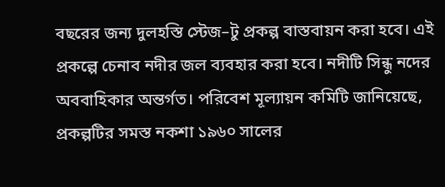বছরের জন্য দুলহস্তি স্টেজ–টু প্রকল্প বাস্তবায়ন করা হবে। এই প্রকল্পে চেনাব নদীর জল ব্যবহার করা হবে। নদীটি সিন্ধু নদের অববাহিকার অন্তর্গত। পরিবেশ মূল্যায়ন কমিটি জানিয়েছে, প্রকল্পটির সমস্ত নকশা ১৯৬০ সালের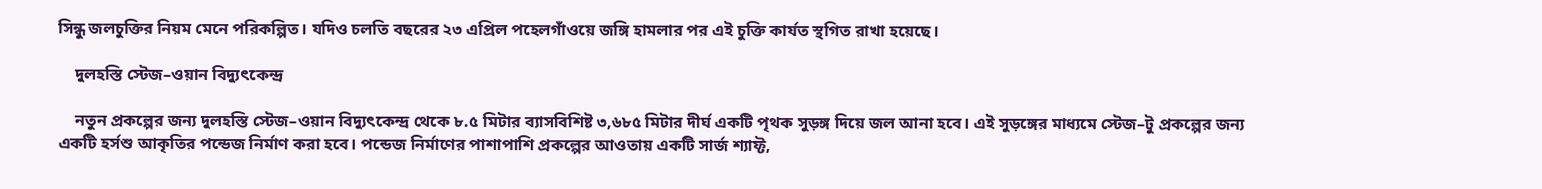সিন্ধু জলচুক্তির নিয়ম মেনে পরিকল্পিত। যদিও চলতি বছরের ২৩ এপ্রিল পহেলগাঁওয়ে জঙ্গি হামলার পর এই চুক্তি কার্যত স্থগিত রাখা হয়েছে।

    দুলহস্তি স্টেজ–ওয়ান বিদ্যুৎকেন্দ্র

    নতুন প্রকল্পের জন্য দুলহস্তি স্টেজ–ওয়ান বিদ্যুৎকেন্দ্র থেকে ৮.৫ মিটার ব্যাসবিশিষ্ট ৩,৬৮৫ মিটার দীর্ঘ একটি পৃথক সুড়ঙ্গ দিয়ে জল আনা হবে। এই সুড়ঙ্গের মাধ্যমে স্টেজ–টু প্রকল্পের জন্য একটি হর্সশু আকৃতির পন্ডেজ নির্মাণ করা হবে। পন্ডেজ নির্মাণের পাশাপাশি প্রকল্পের আওতায় একটি সার্জ শ্যাফ্ট,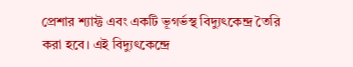প্রেশার শ্যাফ্ট এবং একটি ভূগর্ভস্থ বিদ্যুৎকেন্দ্র তৈরি করা হবে। এই বিদ্যুৎকেন্দ্রে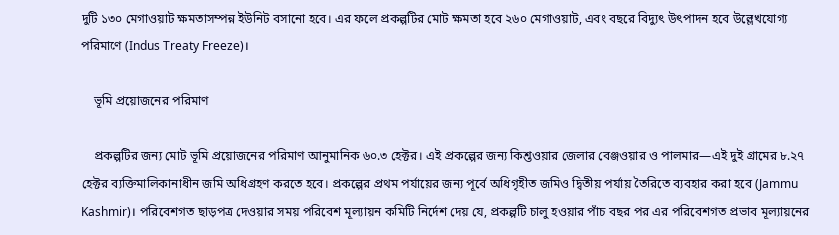দুটি ১৩০ মেগাওয়াট ক্ষমতাসম্পন্ন ইউনিট বসানো হবে। এর ফলে প্রকল্পটির মোট ক্ষমতা হবে ২৬০ মেগাওয়াট, এবং বছরে বিদ্যুৎ উৎপাদন হবে উল্লেখযোগ্য পরিমাণে (Indus Treaty Freeze)।

    ভূমি প্রয়োজনের পরিমাণ

    প্রকল্পটির জন্য মোট ভূমি প্রয়োজনের পরিমাণ আনুমানিক ৬০.৩ হেক্টর। এই প্রকল্পের জন্য কিশ্তওয়ার জেলার বেঞ্জওয়ার ও পালমার—এই দুই গ্রামের ৮.২৭ হেক্টর ব্যক্তিমালিকানাধীন জমি অধিগ্রহণ করতে হবে। প্রকল্পের প্রথম পর্যায়ের জন্য পূর্বে অধিগৃহীত জমিও দ্বিতীয় পর্যায় তৈরিতে ব্যবহার করা হবে (Jammu Kashmir)। পরিবেশগত ছাড়পত্র দেওয়ার সময় পরিবেশ মূল্যায়ন কমিটি নির্দেশ দেয় যে, প্রকল্পটি চালু হওয়ার পাঁচ বছর পর এর পরিবেশগত প্রভাব মূল্যায়নের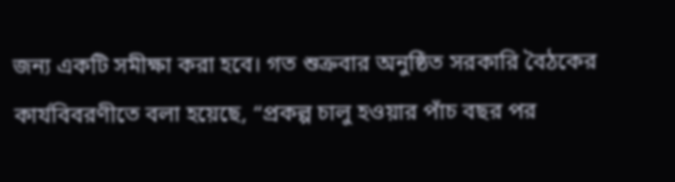জন্য একটি সমীক্ষা করা হবে। গত শুক্রবার অনুষ্ঠিত সরকারি বৈঠকের কার্যবিবরণীতে বলা হয়েছে, “প্রকল্প চালু হওয়ার পাঁচ বছর পর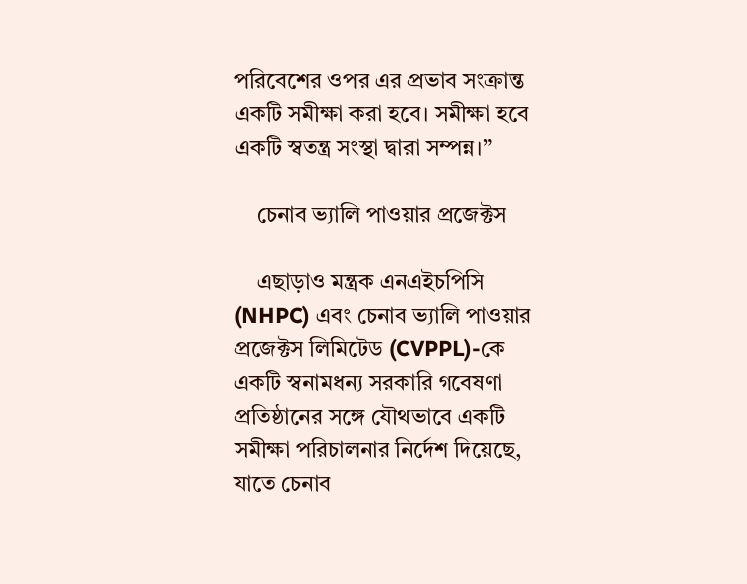পরিবেশের ওপর এর প্রভাব সংক্রান্ত একটি সমীক্ষা করা হবে। সমীক্ষা হবে একটি স্বতন্ত্র সংস্থা দ্বারা সম্পন্ন।”

    চেনাব ভ্যালি পাওয়ার প্রজেক্টস

    এছাড়াও মন্ত্রক এনএইচপিসি (NHPC) এবং চেনাব ভ্যালি পাওয়ার প্রজেক্টস লিমিটেড (CVPPL)-কে একটি স্বনামধন্য সরকারি গবেষণা প্রতিষ্ঠানের সঙ্গে যৌথভাবে একটি সমীক্ষা পরিচালনার নির্দেশ দিয়েছে, যাতে চেনাব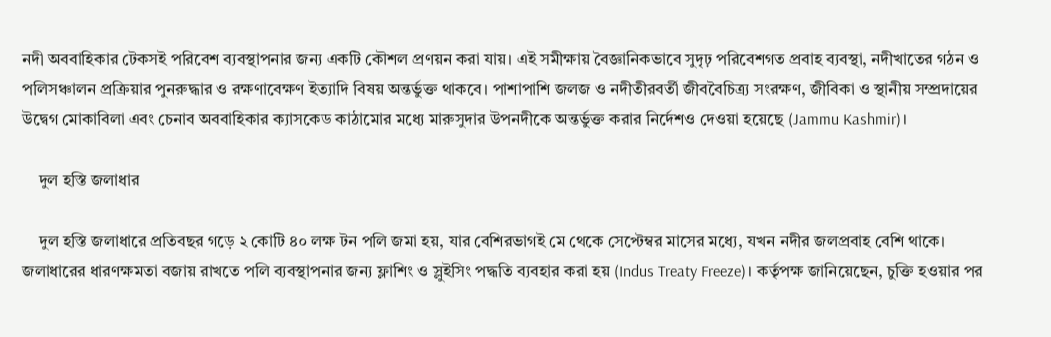নদী অববাহিকার টেকসই পরিবেশ ব্যবস্থাপনার জন্য একটি কৌশল প্রণয়ন করা যায়। এই সমীক্ষায় বৈজ্ঞানিকভাবে সুদৃঢ় পরিবেশগত প্রবাহ ব্যবস্থা, নদীখাতের গঠন ও পলিসঞ্চালন প্রক্রিয়ার পুনরুদ্ধার ও রক্ষণাবেক্ষণ ইত্যাদি বিষয় অন্তর্ভুক্ত থাকবে। পাশাপাশি জলজ ও নদীতীরবর্তী জীববৈচিত্র্য সংরক্ষণ, জীবিকা ও স্থানীয় সম্প্রদায়ের উদ্বেগ মোকাবিলা এবং চেনাব অববাহিকার ক্যাসকেড কাঠামোর মধ্যে মারুসুদার উপনদীকে অন্তর্ভুক্ত করার নির্দেশও দেওয়া হয়েছে (Jammu Kashmir)।

    দুল হস্তি জলাধার

    দুল হস্তি জলাধারে প্রতিবছর গড়ে ২ কোটি ৪০ লক্ষ টন পলি জমা হয়, যার বেশিরভাগই মে থেকে সেপ্টেম্বর মাসের মধ্যে, যখন নদীর জলপ্রবাহ বেশি থাকে। জলাধারের ধারণক্ষমতা বজায় রাখতে পলি ব্যবস্থাপনার জন্য ফ্লাশিং ও স্লুইসিং পদ্ধতি ব্যবহার করা হয় (Indus Treaty Freeze)। কর্তৃপক্ষ জানিয়েছেন, চুক্তি হওয়ার পর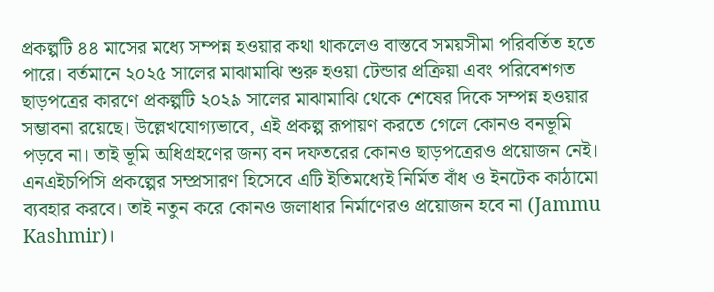প্রকল্পটি ৪৪ মাসের মধ্যে সম্পন্ন হওয়ার কথা থাকলেও বাস্তবে সময়সীমা পরিবর্তিত হতে পারে। বর্তমানে ২০২৫ সালের মাঝামাঝি শুরু হওয়া টেন্ডার প্রক্রিয়া এবং পরিবেশগত ছাড়পত্রের কারণে প্রকল্পটি ২০২৯ সালের মাঝামাঝি থেকে শেষের দিকে সম্পন্ন হওয়ার সম্ভাবনা রয়েছে। উল্লেখযোগ্যভাবে, এই প্রকল্প রূপায়ণ করতে গেলে কোনও বনভূমি পড়বে না। তাই ভূমি অধিগ্রহণের জন্য বন দফতরের কোনও ছাড়পত্রেরও প্রয়োজন নেই। এনএইচপিসি প্রকল্পের সম্প্রসারণ হিসেবে এটি ইতিমধ্যেই নির্মিত বাঁধ ও ইনটেক কাঠামো ব্যবহার করবে। তাই নতুন করে কোনও জলাধার নির্মাণেরও প্রয়োজন হবে না (Jammu Kashmir)।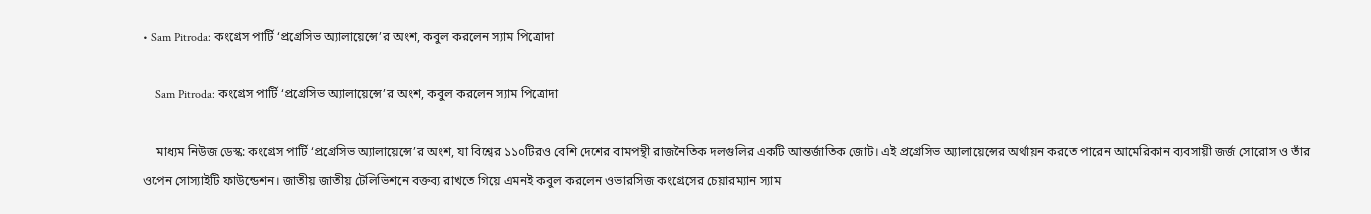• Sam Pitroda: কংগ্রেস পার্টি ‘প্রগ্রেসিভ অ্যালায়েন্সে’র অংশ, কবুল করলেন স্যাম পিত্রোদা

    Sam Pitroda: কংগ্রেস পার্টি ‘প্রগ্রেসিভ অ্যালায়েন্সে’র অংশ, কবুল করলেন স্যাম পিত্রোদা

    মাধ্যম নিউজ ডেস্ক: কংগ্রেস পার্টি ‘প্রগ্রেসিভ অ্যালায়েন্সে’র অংশ, যা বিশ্বের ১১০টিরও বেশি দেশের বামপন্থী রাজনৈতিক দলগুলির একটি আন্তর্জাতিক জোট। এই প্রগ্রেসিভ অ্যালায়েন্সের অর্থায়ন করতে পারেন আমেরিকান ব্যবসায়ী জর্জ সোরোস ও তাঁর ওপেন সোস্যাইটি ফাউন্ডেশন। জাতীয় জাতীয় টেলিভিশনে বক্তব্য রাখতে গিয়ে এমনই কবুল করলেন ওভারসিজ কংগ্রেসের চেয়ারম্যান স্যাম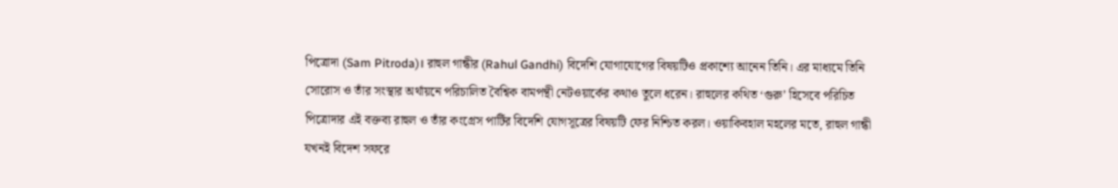পিত্রোদা (Sam Pitroda)। রাহুল গান্ধীর (Rahul Gandhi) বিদেশি যোগাযোগের বিষয়টিও প্রকাশ্যে আনেন তিনি। এর মাধ্যমে তিনি সোরোস ও তাঁর সংস্থার অর্থায়নে পরিচালিত বৈশ্বিক বামপন্থী নেটওয়ার্কের কথাও তুলে ধরেন। রাহুলের কথিত ‘গুরু’ হিসেবে পরিচিত পিত্রোদার এই বক্তব্য রাহুল ও তাঁর কংগ্রেস পার্টির বিদেশি যোগসূত্রের বিষয়টি ফের নিশ্চিত করল। ওয়াকিবহাল মহলের মতে, রাহুল গান্ধী যখনই বিদেশ সফরে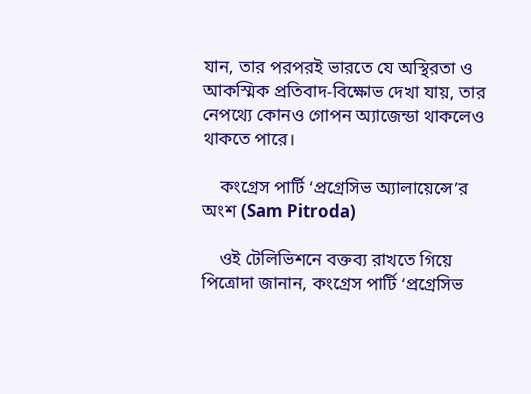যান, তার পরপরই ভারতে যে অস্থিরতা ও আকস্মিক প্রতিবাদ-বিক্ষোভ দেখা যায়, তার নেপথ্যে কোনও গোপন অ্যাজেন্ডা থাকলেও থাকতে পারে।

    কংগ্রেস পার্টি ‘প্রগ্রেসিভ অ্যালায়েন্সে’র অংশ (Sam Pitroda)

    ওই টেলিভিশনে বক্তব্য রাখতে গিয়ে পিত্রোদা জানান, কংগ্রেস পার্টি ‘প্রগ্রেসিভ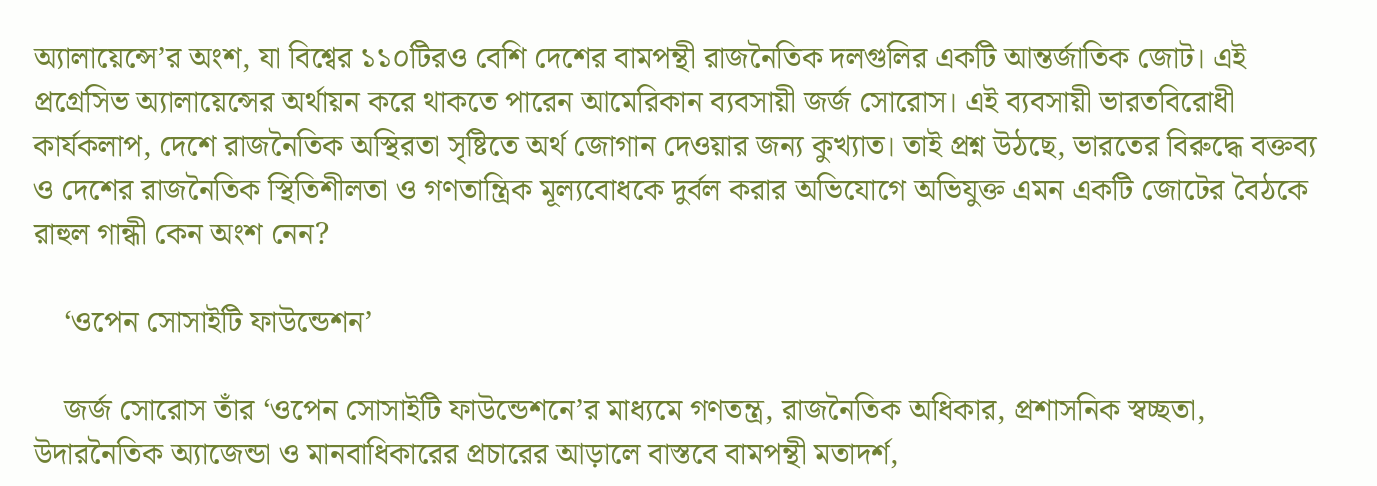অ্যালায়েন্সে’র অংশ, যা বিশ্বের ১১০টিরও বেশি দেশের বামপন্থী রাজনৈতিক দলগুলির একটি আন্তর্জাতিক জোট। এই প্রগ্রেসিভ অ্যালায়েন্সের অর্থায়ন করে থাকতে পারেন আমেরিকান ব্যবসায়ী জর্জ সোরোস। এই ব্যবসায়ী ভারতবিরোধী কার্যকলাপ, দেশে রাজনৈতিক অস্থিরতা সৃষ্টিতে অর্থ জোগান দেওয়ার জন্য কুখ্যাত। তাই প্রশ্ন উঠছে, ভারতের বিরুদ্ধে বক্তব্য ও দেশের রাজনৈতিক স্থিতিশীলতা ও গণতান্ত্রিক মূল্যবোধকে দুর্বল করার অভিযোগে অভিযুক্ত এমন একটি জোটের বৈঠকে রাহুল গান্ধী কেন অংশ নেন?

    ‘ওপেন সোসাইটি ফাউন্ডেশন’

    জর্জ সোরোস তাঁর ‘ওপেন সোসাইটি ফাউন্ডেশনে’র মাধ্যমে গণতন্ত্র, রাজনৈতিক অধিকার, প্রশাসনিক স্বচ্ছতা, উদারনৈতিক অ্যাজেন্ডা ও মানবাধিকারের প্রচারের আড়ালে বাস্তবে বামপন্থী মতাদর্শ,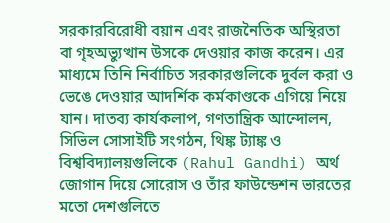সরকারবিরোধী বয়ান এবং রাজনৈতিক অস্থিরতা বা গৃহঅভ্যুত্থান উসকে দেওয়ার কাজ করেন। এর মাধ্যমে তিনি নির্বাচিত সরকারগুলিকে দুর্বল করা ও ভেঙে দেওয়ার আদর্শিক কর্মকাণ্ডকে এগিয়ে নিয়ে যান। দাতব্য কার্যকলাপ, গণতান্ত্রিক আন্দোলন, সিভিল সোসাইটি সংগঠন, থিঙ্ক ট্যাঙ্ক ও বিশ্ববিদ্যালয়গুলিকে (Rahul Gandhi) অর্থ জোগান দিয়ে সোরোস ও তাঁর ফাউন্ডেশন ভারতের মতো দেশগুলিতে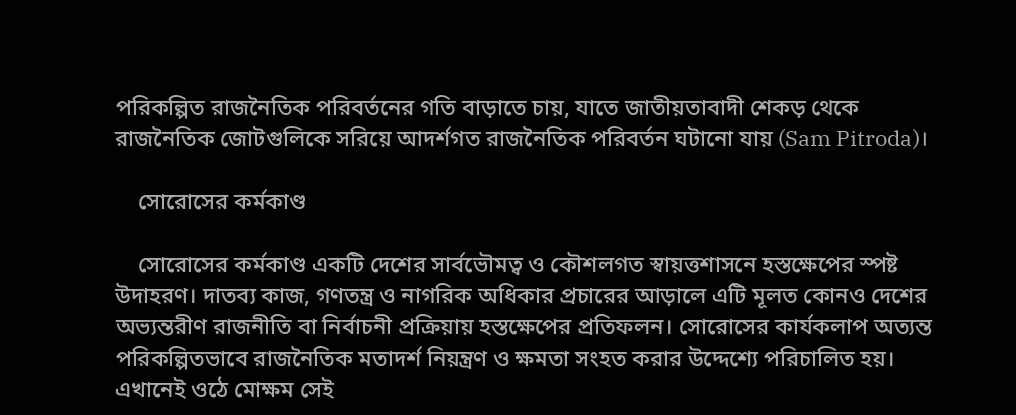পরিকল্পিত রাজনৈতিক পরিবর্তনের গতি বাড়াতে চায়, যাতে জাতীয়তাবাদী শেকড় থেকে রাজনৈতিক জোটগুলিকে সরিয়ে আদর্শগত রাজনৈতিক পরিবর্তন ঘটানো যায় (Sam Pitroda)।

    সোরোসের কর্মকাণ্ড

    সোরোসের কর্মকাণ্ড একটি দেশের সার্বভৌমত্ব ও কৌশলগত স্বায়ত্তশাসনে হস্তক্ষেপের স্পষ্ট উদাহরণ। দাতব্য কাজ, গণতন্ত্র ও নাগরিক অধিকার প্রচারের আড়ালে এটি মূলত কোনও দেশের অভ্যন্তরীণ রাজনীতি বা নির্বাচনী প্রক্রিয়ায় হস্তক্ষেপের প্রতিফলন। সোরোসের কার্যকলাপ অত্যন্ত পরিকল্পিতভাবে রাজনৈতিক মতাদর্শ নিয়ন্ত্রণ ও ক্ষমতা সংহত করার উদ্দেশ্যে পরিচালিত হয়। এখানেই ওঠে মোক্ষম সেই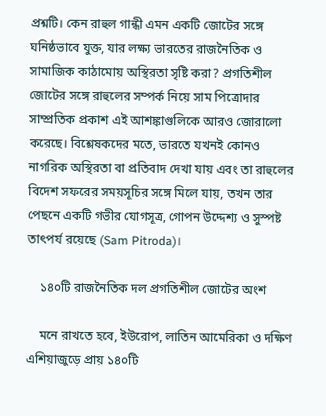প্রশ্নটি। কেন রাহুল গান্ধী এমন একটি জোটের সঙ্গে ঘনিষ্ঠভাবে যুক্ত, যার লক্ষ্য ভারতের রাজনৈতিক ও সামাজিক কাঠামোয় অস্থিরতা সৃষ্টি করা? প্রগতিশীল জোটের সঙ্গে রাহুলের সম্পর্ক নিয়ে সাম পিত্রোদার সাম্প্রতিক প্রকাশ এই আশঙ্কাগুলিকে আরও জোরালো করেছে। বিশ্লেষকদের মতে, ভারতে যখনই কোনও নাগরিক অস্থিরতা বা প্রতিবাদ দেখা যায় এবং তা রাহুলের বিদেশ সফরের সময়সূচির সঙ্গে মিলে যায়, তখন তার পেছনে একটি গভীর যোগসূত্র, গোপন উদ্দেশ্য ও সুস্পষ্ট তাৎপর্য রয়েছে (Sam Pitroda)।

    ১৪০টি রাজনৈতিক দল প্রগতিশীল জোটের অংশ

    মনে রাখতে হবে, ইউরোপ, লাতিন আমেরিকা ও দক্ষিণ এশিয়াজুড়ে প্রায় ১৪০টি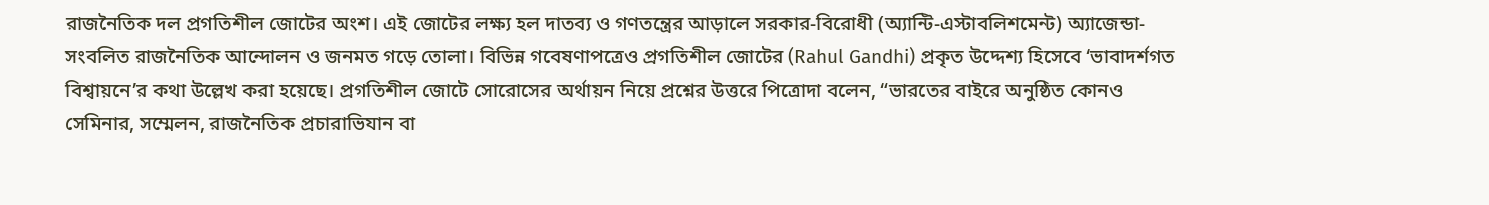রাজনৈতিক দল প্রগতিশীল জোটের অংশ। এই জোটের লক্ষ্য হল দাতব্য ও গণতন্ত্রের আড়ালে সরকার-বিরোধী (অ্যান্টি-এস্টাবলিশমেন্ট) অ্যাজেন্ডা-সংবলিত রাজনৈতিক আন্দোলন ও জনমত গড়ে তোলা। বিভিন্ন গবেষণাপত্রেও প্রগতিশীল জোটের (Rahul Gandhi) প্রকৃত উদ্দেশ্য হিসেবে ‘ভাবাদর্শগত বিশ্বায়নে’র কথা উল্লেখ করা হয়েছে। প্রগতিশীল জোটে সোরোসের অর্থায়ন নিয়ে প্রশ্নের উত্তরে পিত্রোদা বলেন, “ভারতের বাইরে অনুষ্ঠিত কোনও সেমিনার, সম্মেলন, রাজনৈতিক প্রচারাভিযান বা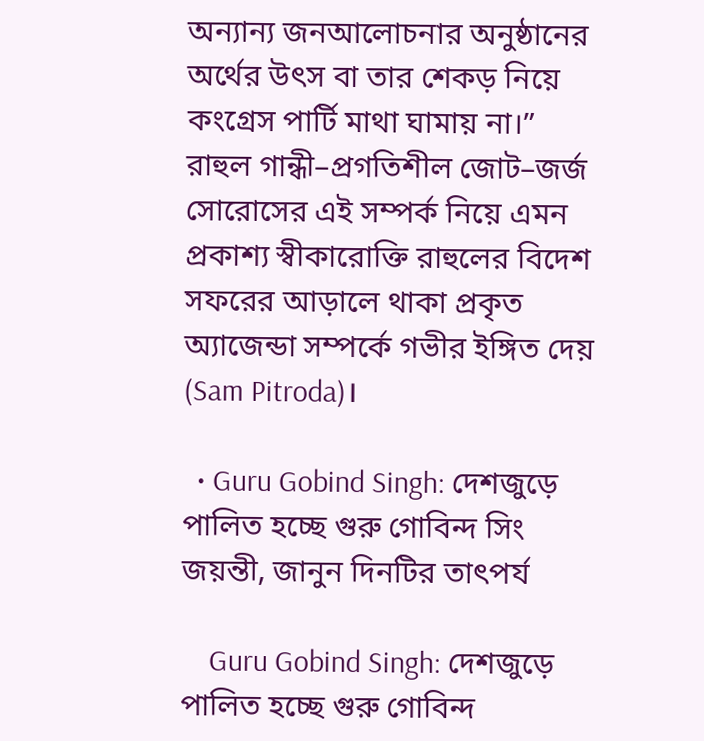অন্যান্য জনআলোচনার অনুষ্ঠানের অর্থের উৎস বা তার শেকড় নিয়ে কংগ্রেস পার্টি মাথা ঘামায় না।” রাহুল গান্ধী–প্রগতিশীল জোট–জর্জ সোরোসের এই সম্পর্ক নিয়ে এমন প্রকাশ্য স্বীকারোক্তি রাহুলের বিদেশ সফরের আড়ালে থাকা প্রকৃত অ্যাজেন্ডা সম্পর্কে গভীর ইঙ্গিত দেয় (Sam Pitroda)।

  • Guru Gobind Singh: দেশজুড়ে পালিত হচ্ছে গুরু গোবিন্দ সিং জয়ন্তী, জানুন দিনটির তাৎপর্য

    Guru Gobind Singh: দেশজুড়ে পালিত হচ্ছে গুরু গোবিন্দ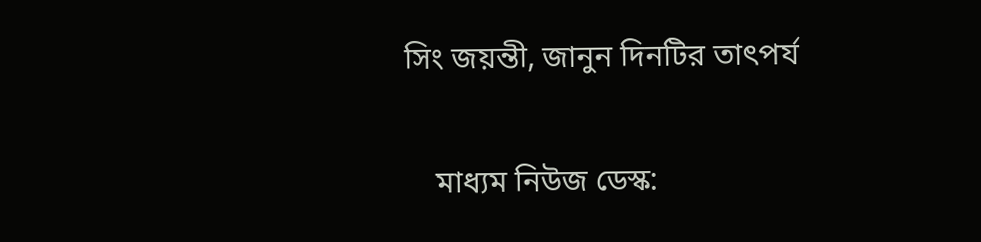সিং জয়ন্তী, জানুন দিনটির তাৎপর্য

    মাধ্যম নিউজ ডেস্ক: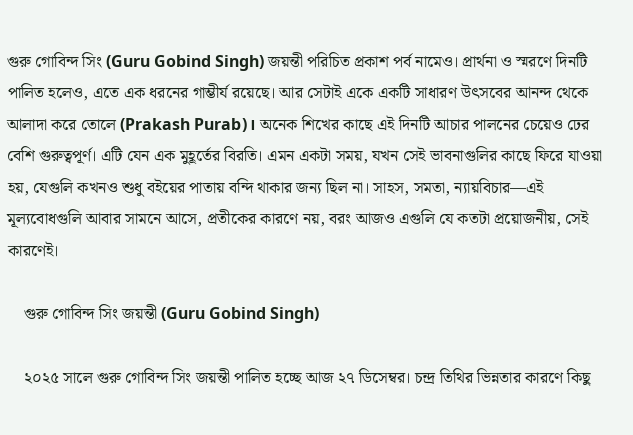গুরু গোবিন্দ সিং (Guru Gobind Singh) জয়ন্তী পরিচিত প্রকাশ পর্ব নামেও। প্রার্থনা ও স্মরণে দিনটি পালিত হলেও, এতে এক ধরনের গাম্ভীর্য রয়েছে। আর সেটাই একে একটি সাধারণ উৎসবের আনন্দ থেকে আলাদা করে তোলে (Prakash Purab)। অনেক শিখের কাছে এই দিনটি আচার পালনের চেয়েও ঢের বেশি গুরুত্বপূর্ণ। এটি যেন এক মুহূর্তের বিরতি। এমন একটা সময়, যখন সেই ভাবনাগুলির কাছে ফিরে যাওয়া হয়, যেগুলি কখনও শুধু বইয়ের পাতায় বন্দি থাকার জন্য ছিল না। সাহস, সমতা, ন্যায়বিচার—এই মূল্যবোধগুলি আবার সামনে আসে, প্রতীকের কারণে নয়, বরং আজও এগুলি যে কতটা প্রয়োজনীয়, সেই কারণেই।

    গুরু গোবিন্দ সিং জয়ন্তী (Guru Gobind Singh)

    ২০২৫ সালে গুরু গোবিন্দ সিং জয়ন্তী পালিত হচ্ছে আজ ২৭ ডিসেম্বর। চন্দ্র তিথির ভিন্নতার কারণে কিছু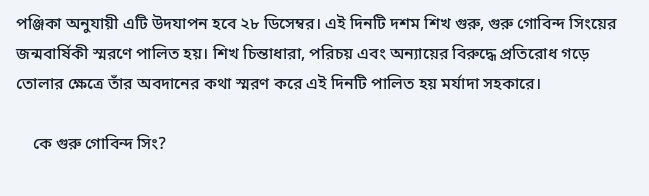পঞ্জিকা অনুযায়ী এটি উদযাপন হবে ২৮ ডিসেম্বর। এই দিনটি দশম শিখ গুরু, গুরু গোবিন্দ সিংয়ের জন্মবার্ষিকী স্মরণে পালিত হয়। শিখ চিন্তাধারা, পরিচয় এবং অন্যায়ের বিরুদ্ধে প্রতিরোধ গড়ে তোলার ক্ষেত্রে তাঁর অবদানের কথা স্মরণ করে এই দিনটি পালিত হয় মর্যাদা সহকারে।

    কে গুরু গোবিন্দ সিং?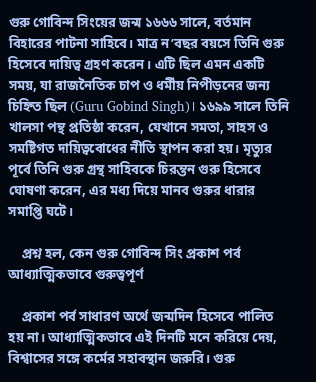গুরু গোবিন্দ সিংয়ের জন্ম ১৬৬৬ সালে, বর্তমান বিহারের পাটনা সাহিবে। মাত্র ন’বছর বয়সে তিনি গুরু হিসেবে দায়িত্ব গ্রহণ করেন। এটি ছিল এমন একটি সময়, যা রাজনৈতিক চাপ ও ধর্মীয় নিপীড়নের জন্য চিহ্নিত ছিল (Guru Gobind Singh)। ১৬৯৯ সালে তিনি খালসা পন্থ প্রতিষ্ঠা করেন, যেখানে সমতা, সাহস ও সমষ্টিগত দায়িত্ববোধের নীতি স্থাপন করা হয়। মৃত্যুর পূর্বে তিনি গুরু গ্রন্থ সাহিবকে চিরন্তন গুরু হিসেবে ঘোষণা করেন, এর মধ্য দিয়ে মানব গুরুর ধারার সমাপ্তি ঘটে।

    প্রশ্ন হল, কেন গুরু গোবিন্দ সিং প্রকাশ পর্ব আধ্যাত্মিকভাবে গুরুত্বপূর্ণ

    প্রকাশ পর্ব সাধারণ অর্থে জন্মদিন হিসেবে পালিত হয় না। আধ্যাত্মিকভাবে এই দিনটি মনে করিয়ে দেয়, বিশ্বাসের সঙ্গে কর্মের সহাবস্থান জরুরি। গুরু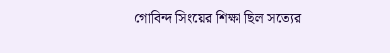গোবিন্দ সিংয়ের শিক্ষা ছিল সত্যের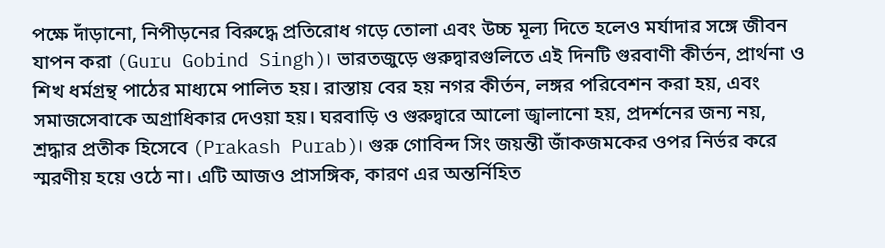পক্ষে দাঁড়ানো, নিপীড়নের বিরুদ্ধে প্রতিরোধ গড়ে তোলা এবং উচ্চ মূল্য দিতে হলেও মর্যাদার সঙ্গে জীবন যাপন করা (Guru Gobind Singh)। ভারতজুড়ে গুরুদ্বারগুলিতে এই দিনটি গুরবাণী কীর্তন, প্রার্থনা ও শিখ ধর্মগ্রন্থ পাঠের মাধ্যমে পালিত হয়। রাস্তায় বের হয় নগর কীর্তন, লঙ্গর পরিবেশন করা হয়, এবং সমাজসেবাকে অগ্রাধিকার দেওয়া হয়। ঘরবাড়ি ও গুরুদ্বারে আলো জ্বালানো হয়, প্রদর্শনের জন্য নয়, শ্রদ্ধার প্রতীক হিসেবে (Prakash Purab)। গুরু গোবিন্দ সিং জয়ন্তী জাঁকজমকের ওপর নির্ভর করে স্মরণীয় হয়ে ওঠে না। এটি আজও প্রাসঙ্গিক, কারণ এর অন্তর্নিহিত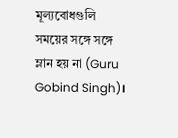মূল্যবোধগুলি সময়ের সঙ্গে সঙ্গে ম্লান হয় না (Guru Gobind Singh)।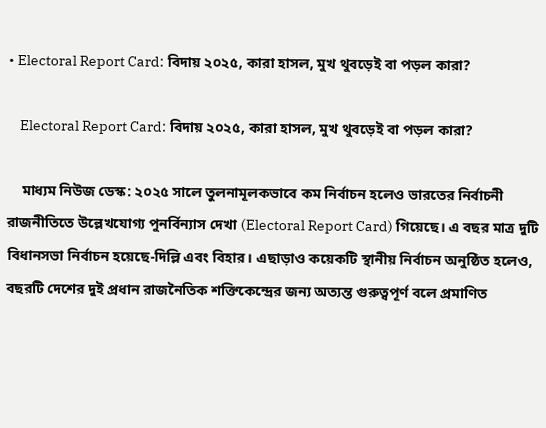• Electoral Report Card: বিদায় ২০২৫, কারা হাসল, মুখ থুবড়েই বা পড়ল কারা?

    Electoral Report Card: বিদায় ২০২৫, কারা হাসল, মুখ থুবড়েই বা পড়ল কারা?

    মাধ্যম নিউজ ডেস্ক: ২০২৫ সালে তুলনামূলকভাবে কম নির্বাচন হলেও ভারতের নির্বাচনী রাজনীতিতে উল্লেখযোগ্য পুনর্বিন্যাস দেখা (Electoral Report Card) গিয়েছে। এ বছর মাত্র দুটি বিধানসভা নির্বাচন হয়েছে-দিল্লি এবং বিহার। এছাড়াও কয়েকটি স্থানীয় নির্বাচন অনুষ্ঠিত হলেও, বছরটি দেশের দুই প্রধান রাজনৈতিক শক্তিকেন্দ্রের জন্য অত্যন্ত গুরুত্বপূর্ণ বলে প্রমাণিত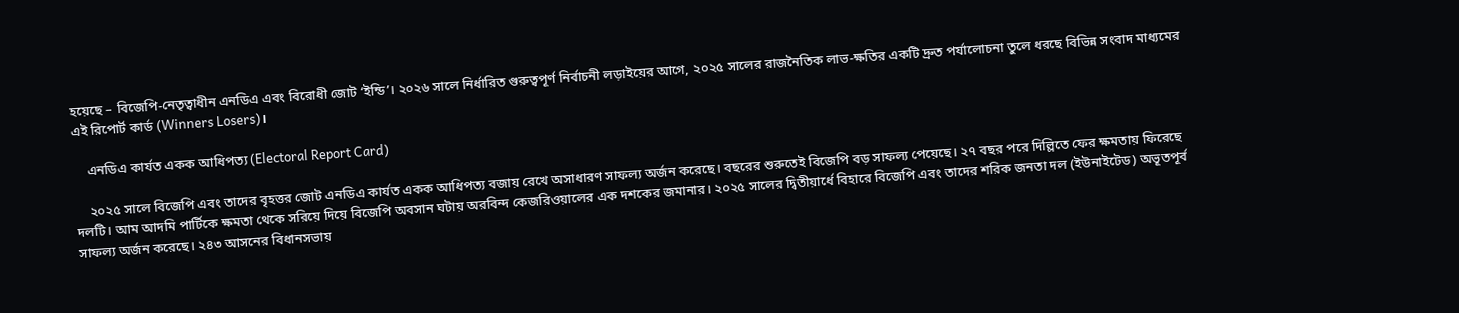হয়েছে – বিজেপি-নেতৃত্বাধীন এনডিএ এবং বিরোধী জোট ‘ইন্ডি’। ২০২৬ সালে নির্ধারিত গুরুত্বপূর্ণ নির্বাচনী লড়াইয়ের আগে, ২০২৫ সালের রাজনৈতিক লাভ-ক্ষতির একটি দ্রুত পর্যালোচনা তুলে ধরছে বিভিন্ন সংবাদ মাধ্যমের এই রিপোর্ট কার্ড (Winners Losers)।

    এনডিএ কার্যত একক আধিপত্য (Electoral Report Card)

    ২০২৫ সালে বিজেপি এবং তাদের বৃহত্তর জোট এনডিএ কার্যত একক আধিপত্য বজায় রেখে অসাধারণ সাফল্য অর্জন করেছে। বছরের শুরুতেই বিজেপি বড় সাফল্য পেয়েছে। ২৭ বছর পরে দিল্লিতে ফের ক্ষমতায় ফিরেছে দলটি। আম আদমি পার্টিকে ক্ষমতা থেকে সরিয়ে দিয়ে বিজেপি অবসান ঘটায় অরবিন্দ কেজরিওয়ালের এক দশকের জমানার। ২০২৫ সালের দ্বিতীয়ার্ধে বিহারে বিজেপি এবং তাদের শরিক জনতা দল (ইউনাইটেড) অভূতপূর্ব সাফল্য অর্জন করেছে। ২৪৩ আসনের বিধানসভায়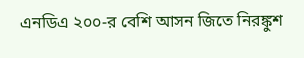এনডিএ ২০০-র বেশি আসন জিতে নিরঙ্কুশ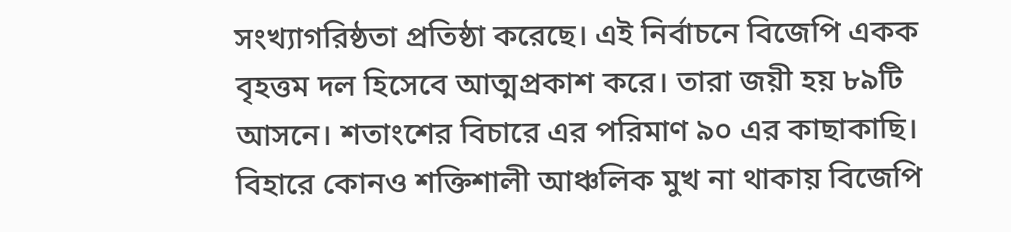সংখ্যাগরিষ্ঠতা প্রতিষ্ঠা করেছে। এই নির্বাচনে বিজেপি একক বৃহত্তম দল হিসেবে আত্মপ্রকাশ করে। তারা জয়ী হয় ৮৯টি আসনে। শতাংশের বিচারে এর পরিমাণ ৯০ এর কাছাকাছি। বিহারে কোনও শক্তিশালী আঞ্চলিক মুখ না থাকায় বিজেপি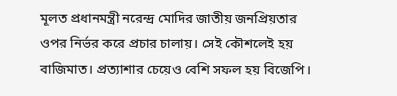মূলত প্রধানমন্ত্রী নরেন্দ্র মোদির জাতীয় জনপ্রিয়তার ওপর নির্ভর করে প্রচার চালায়। সেই কৌশলেই হয় বাজিমাত। প্রত্যাশার চেয়েও বেশি সফল হয় বিজেপি।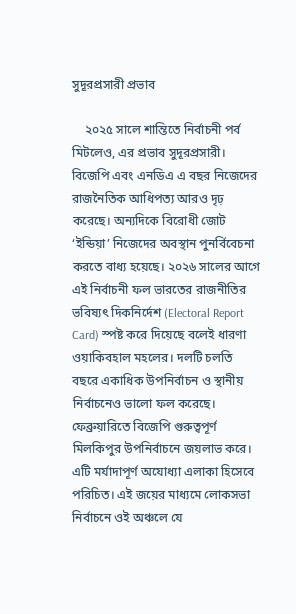সুদূরপ্রসারী প্রভাব

    ২০২৫ সালে শান্তিতে নির্বাচনী পর্ব মিটলেও, এর প্রভাব সুদূরপ্রসারী। বিজেপি এবং এনডিএ এ বছর নিজেদের রাজনৈতিক আধিপত্য আরও দৃঢ় করেছে। অন্যদিকে বিরোধী জোট ‘ইন্ডিয়া’ নিজেদের অবস্থান পুনর্বিবেচনা করতে বাধ্য হয়েছে। ২০২৬ সালের আগে এই নির্বাচনী ফল ভারতের রাজনীতির ভবিষ্যৎ দিকনির্দেশ (Electoral Report Card) স্পষ্ট করে দিয়েছে বলেই ধারণা ওয়াকিবহাল মহলের। দলটি চলতি বছরে একাধিক উপনির্বাচন ও স্থানীয় নির্বাচনেও ভালো ফল করেছে। ফেব্রুয়ারিতে বিজেপি গুরুত্বপূর্ণ মিলকিপুর উপনির্বাচনে জয়লাভ করে। এটি মর্যাদাপূর্ণ অযোধ্যা এলাকা হিসেবে পরিচিত। এই জয়ের মাধ্যমে লোকসভা নির্বাচনে ওই অঞ্চলে যে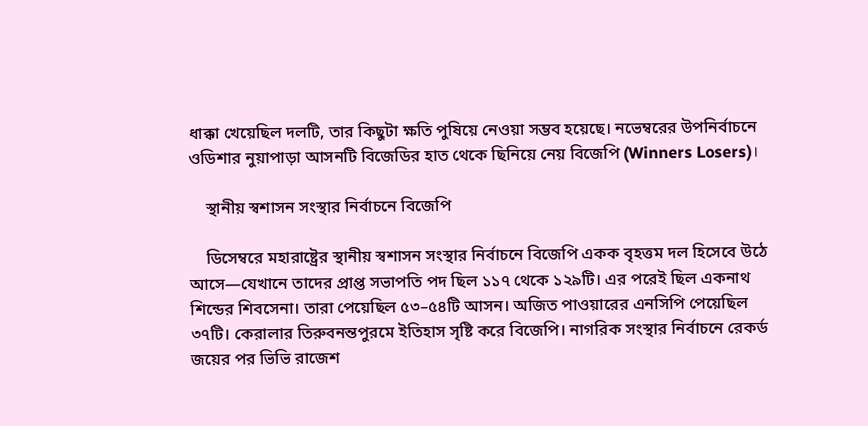ধাক্কা খেয়েছিল দলটি, তার কিছুটা ক্ষতি পুষিয়ে নেওয়া সম্ভব হয়েছে। নভেম্বরের উপনির্বাচনে ওডিশার নুয়াপাড়া আসনটি বিজেডির হাত থেকে ছিনিয়ে নেয় বিজেপি (Winners Losers)।

    স্থানীয় স্বশাসন সংস্থার নির্বাচনে বিজেপি

    ডিসেম্বরে মহারাষ্ট্রের স্থানীয় স্বশাসন সংস্থার নির্বাচনে বিজেপি একক বৃহত্তম দল হিসেবে উঠে আসে—যেখানে তাদের প্রাপ্ত সভাপতি পদ ছিল ১১৭ থেকে ১২৯টি। এর পরেই ছিল একনাথ শিন্ডের শিবসেনা। তারা পেয়েছিল ৫৩–৫৪টি আসন। অজিত পাওয়ারের এনসিপি পেয়েছিল ৩৭টি। কেরালার তিরুবনন্তপুরমে ইতিহাস সৃষ্টি করে বিজেপি। নাগরিক সংস্থার নির্বাচনে রেকর্ড জয়ের পর ভিভি রাজেশ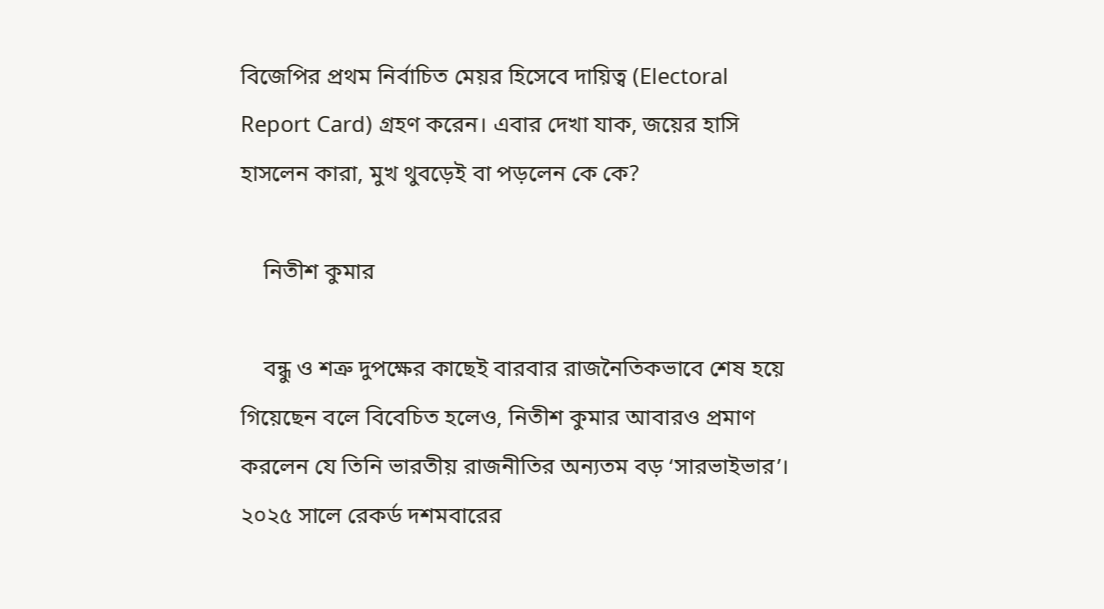বিজেপির প্রথম নির্বাচিত মেয়র হিসেবে দায়িত্ব (Electoral Report Card) গ্রহণ করেন। এবার দেখা যাক, জয়ের হাসি হাসলেন কারা, মুখ থুবড়েই বা পড়লেন কে কে?

    নিতীশ কুমার

    বন্ধু ও শত্রু দুপক্ষের কাছেই বারবার রাজনৈতিকভাবে শেষ হয়ে গিয়েছেন বলে বিবেচিত হলেও, নিতীশ কুমার আবারও প্রমাণ করলেন যে তিনি ভারতীয় রাজনীতির অন্যতম বড় ‘সারভাইভার’। ২০২৫ সালে রেকর্ড দশমবারের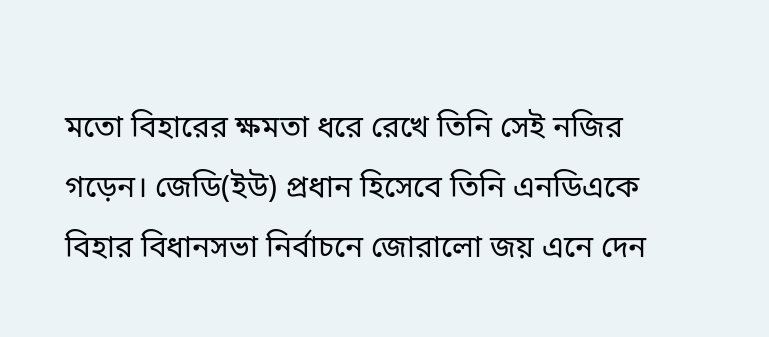মতো বিহারের ক্ষমতা ধরে রেখে তিনি সেই নজির গড়েন। জেডি(ইউ) প্রধান হিসেবে তিনি এনডিএকে বিহার বিধানসভা নির্বাচনে জোরালো জয় এনে দেন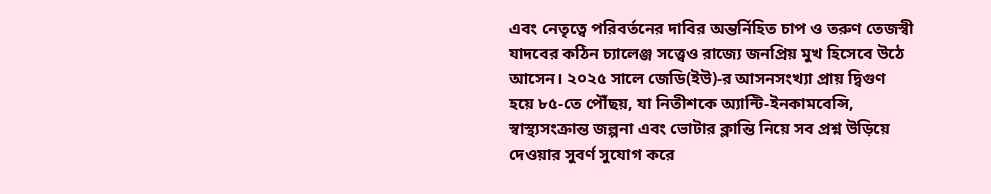এবং নেতৃত্বে পরিবর্তনের দাবির অন্তর্নিহিত চাপ ও তরুণ তেজস্বী যাদবের কঠিন চ্যালেঞ্জ সত্ত্বেও রাজ্যে জনপ্রিয় মুখ হিসেবে উঠে আসেন। ২০২৫ সালে জেডি(ইউ)-র আসনসংখ্যা প্রায় দ্বিগুণ হয়ে ৮৫-তে পৌঁছয়, যা নিতীশকে অ্যান্টি-ইনকামবেন্সি, স্বাস্থ্যসংক্রান্ত জল্পনা এবং ভোটার ক্লান্তি নিয়ে সব প্রশ্ন উড়িয়ে দেওয়ার সুবর্ণ সুযোগ করে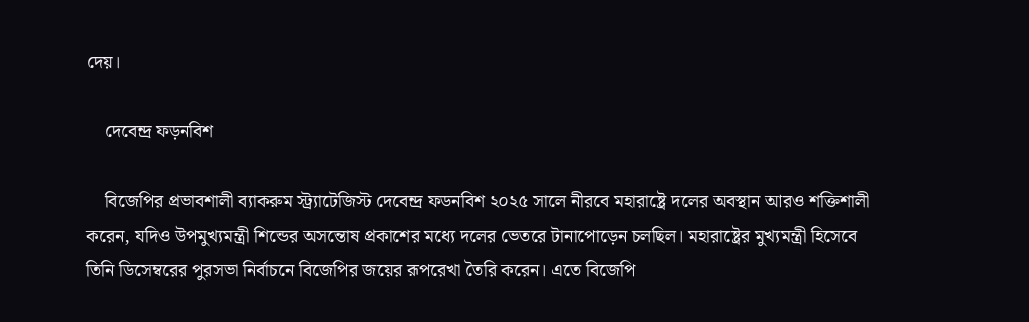দেয়।

    দেবেন্দ্র ফড়নবিশ

    বিজেপির প্রভাবশালী ব্যাকরুম স্ট্র্যাটেজিস্ট দেবেন্দ্র ফডনবিশ ২০২৫ সালে নীরবে মহারাষ্ট্রে দলের অবস্থান আরও শক্তিশালী করেন, যদিও উপমুখ্যমন্ত্রী শিন্ডের অসন্তোষ প্রকাশের মধ্যে দলের ভেতরে টানাপোড়েন চলছিল। মহারাষ্ট্রের মুখ্যমন্ত্রী হিসেবে তিনি ডিসেম্বরের পুরসভা নির্বাচনে বিজেপির জয়ের রূপরেখা তৈরি করেন। এতে বিজেপি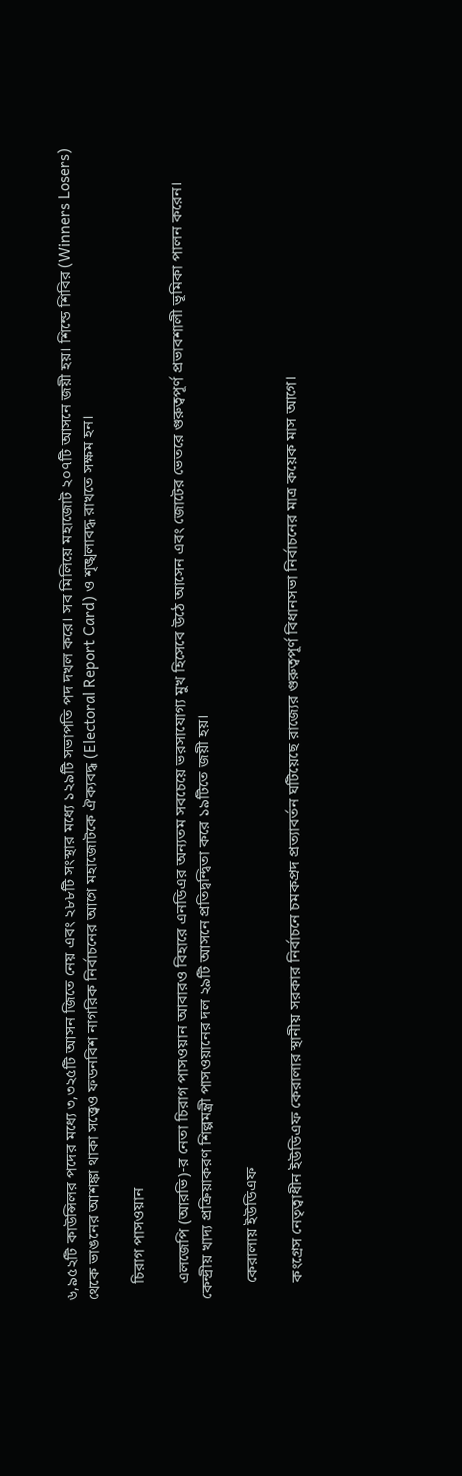৬,৯৫২টি কাউন্সিলর পদের মধ্যে ৩,৩২৫টি আসন জিতে নেয় এবং ২৮৮টি সংস্থার মধ্যে ১২৯টি সভাপতি পদ দখল করে। সব মিলিয়ে মহাজোট ২০৭টি আসনে জয়ী হয়। শিন্ডে শিবির (Winners Losers) থেকে ভাঙনের আশঙ্কা থাকা সত্ত্বেও ফডনবিশ নাগরিক নির্বাচনের আগে মহাজোটকে ঐক্যবদ্ধ (Electoral Report Card) ও শৃঙ্খলাবদ্ধ রাখতে সক্ষম হন।

    চিরাগ পাসওয়ান

    এলজেপি (আরভি)-র নেতা চিরাগ পাসওয়ান আবারও বিহারে এনডিএর অন্যতম সবচেয়ে ভরসাযোগ্য মুখ হিসেবে উঠে আসেন এবং জোটের ভেতরে গুরুত্বপূর্ণ প্রভাবশালী ভূমিকা পালন করেন। কেন্দ্রীয় খাদ্য প্রক্রিয়াকরণ শিল্পমন্ত্রী পাসওয়ানের দল ২৯টি আসনে প্রতিদ্বন্দ্বিতা করে ১৯টিতে জয়ী হয়।

    কেরালায় ইউডিএফ

    কংগ্রেস নেতৃত্বাধীন ইউডিএফ কেরালার স্থানীয় সরকার নির্বাচনে চমকপ্রদ প্রত্যাবর্তন ঘটিয়েছে রাজ্যের গুরুত্বপূর্ণ বিধানসভা নির্বাচনের মাত্র কয়েক মাস আগে।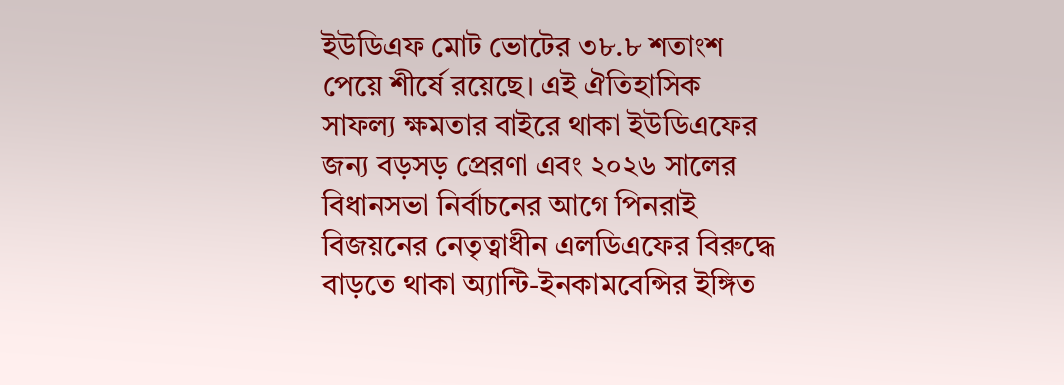ইউডিএফ মোট ভোটের ৩৮.৮ শতাংশ পেয়ে শীর্ষে রয়েছে। এই ঐতিহাসিক সাফল্য ক্ষমতার বাইরে থাকা ইউডিএফের জন্য বড়সড় প্রেরণা এবং ২০২৬ সালের বিধানসভা নির্বাচনের আগে পিনরাই বিজয়নের নেতৃত্বাধীন এলডিএফের বিরুদ্ধে বাড়তে থাকা অ্যান্টি-ইনকামবেন্সির ইঙ্গিত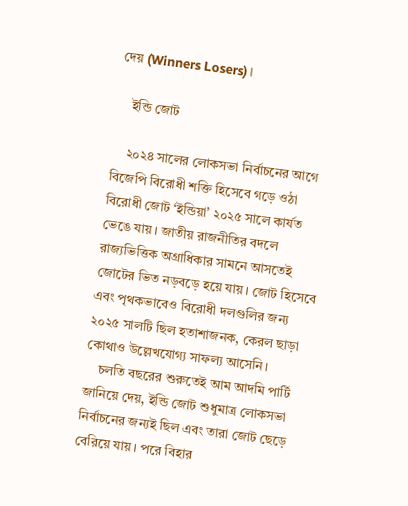দেয় (Winners Losers)।

    ইন্ডি জোট

    ২০২৪ সালের লোকসভা নির্বাচনের আগে বিজেপি বিরোধী শক্তি হিসেবে গড়ে ওঠা বিরোধী জোট ‘ইন্ডিয়া’ ২০২৫ সালে কার্যত ভেঙে যায়। জাতীয় রাজনীতির বদলে রাজ্যভিত্তিক অগ্রাধিকার সামনে আসতেই জোটের ভিত নড়বড়ে হয়ে যায়। জোট হিসেবে এবং পৃথকভাবেও বিরোধী দলগুলির জন্য ২০২৫ সালটি ছিল হতাশাজনক, কেরল ছাড়া কোথাও উল্লেখযোগ্য সাফল্য আসেনি।
    চলতি বছরের শুরুতেই আম আদমি পার্টি জানিয়ে দেয়, ইন্ডি জোট শুধুমাত্র লোকসভা নির্বাচনের জন্যই ছিল এবং তারা জোট ছেড়ে বেরিয়ে যায়। পরে বিহার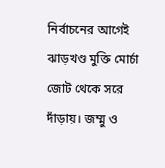নির্বাচনের আগেই ঝাড়খণ্ড মুক্তি মোর্চা জোট থেকে সরে দাঁড়ায়। জম্মু ও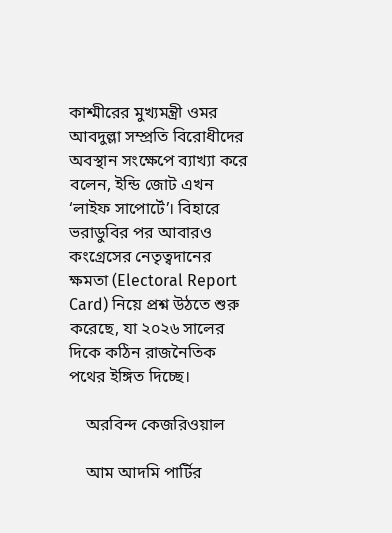কাশ্মীরের মুখ্যমন্ত্রী ওমর আবদুল্লা সম্প্রতি বিরোধীদের অবস্থান সংক্ষেপে ব্যাখ্যা করে বলেন, ইন্ডি জোট এখন ‘লাইফ সাপোর্টে’। বিহারে ভরাডুবির পর আবারও কংগ্রেসের নেতৃত্বদানের ক্ষমতা (Electoral Report Card) নিয়ে প্রশ্ন উঠতে শুরু করেছে, যা ২০২৬ সালের দিকে কঠিন রাজনৈতিক পথের ইঙ্গিত দিচ্ছে।

    অরবিন্দ কেজরিওয়াল

    আম আদমি পার্টির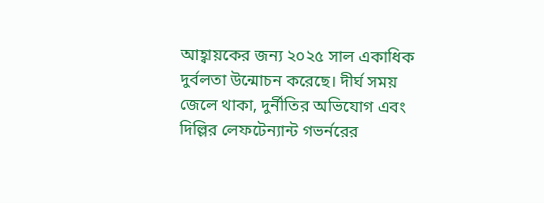আহ্বায়কের জন্য ২০২৫ সাল একাধিক দুর্বলতা উন্মোচন করেছে। দীর্ঘ সময় জেলে থাকা, দুর্নীতির অভিযোগ এবং দিল্লির লেফটেন্যান্ট গভর্নরের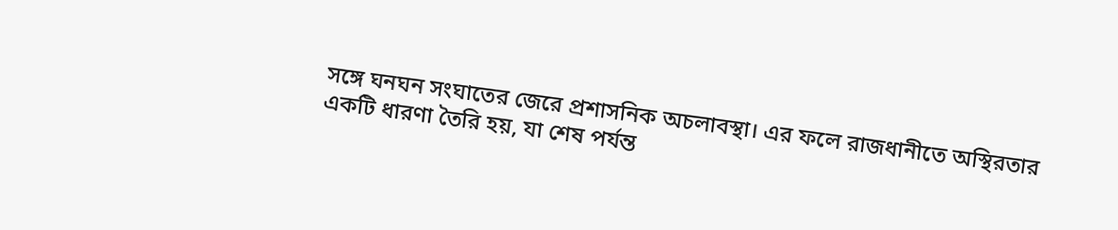সঙ্গে ঘনঘন সংঘাতের জেরে প্রশাসনিক অচলাবস্থা। এর ফলে রাজধানীতে অস্থিরতার একটি ধারণা তৈরি হয়, যা শেষ পর্যন্ত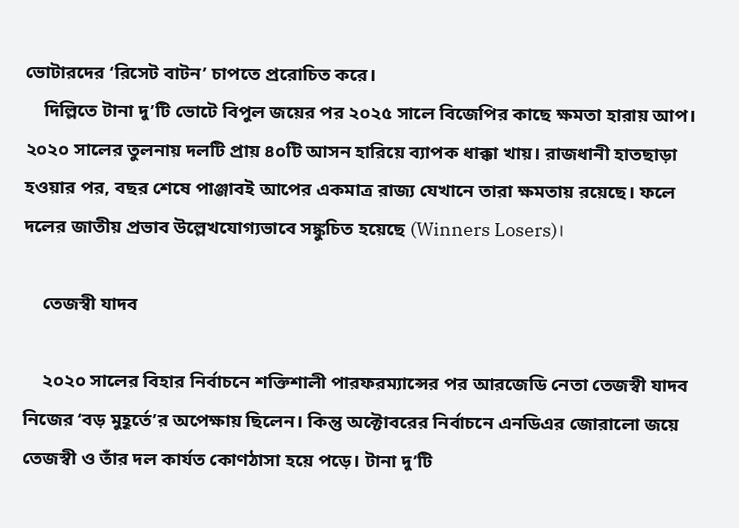ভোটারদের ‘রিসেট বাটন’ চাপতে প্ররোচিত করে।
    দিল্লিতে টানা দু’টি ভোটে বিপুল জয়ের পর ২০২৫ সালে বিজেপির কাছে ক্ষমতা হারায় আপ। ২০২০ সালের তুলনায় দলটি প্রায় ৪০টি আসন হারিয়ে ব্যাপক ধাক্কা খায়। রাজধানী হাতছাড়া হওয়ার পর, বছর শেষে পাঞ্জাবই আপের একমাত্র রাজ্য যেখানে তারা ক্ষমতায় রয়েছে। ফলে দলের জাতীয় প্রভাব উল্লেখযোগ্যভাবে সঙ্কুচিত হয়েছে (Winners Losers)।

    তেজস্বী যাদব

    ২০২০ সালের বিহার নির্বাচনে শক্তিশালী পারফরম্যান্সের পর আরজেডি নেতা তেজস্বী যাদব নিজের ‘বড় মুহূর্তে’র অপেক্ষায় ছিলেন। কিন্তু অক্টোবরের নির্বাচনে এনডিএর জোরালো জয়ে তেজস্বী ও তাঁর দল কার্যত কোণঠাসা হয়ে পড়ে। টানা দু’টি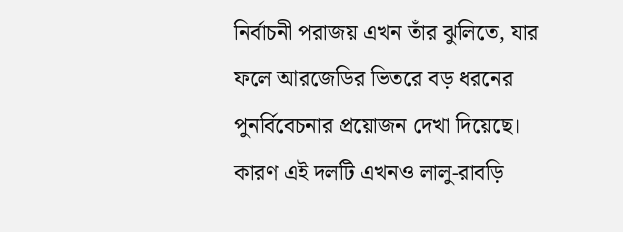নির্বাচনী পরাজয় এখন তাঁর ঝুলিতে, যার ফলে আরজেডির ভিতরে বড় ধরনের পুনর্বিবেচনার প্রয়োজন দেখা দিয়েছে। কারণ এই দলটি এখনও লালু-রাবড়ি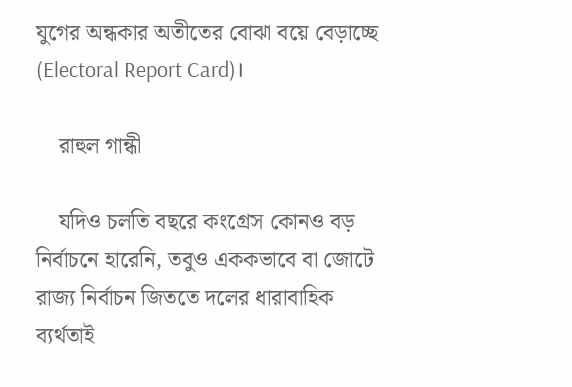যুগের অন্ধকার অতীতের বোঝা বয়ে বেড়াচ্ছে (Electoral Report Card)।

    রাহুল গান্ধী

    যদিও চলতি বছরে কংগ্রেস কোনও বড় নির্বাচনে হারেনি, তবুও এককভাবে বা জোটে রাজ্য নির্বাচন জিততে দলের ধারাবাহিক ব্যর্থতাই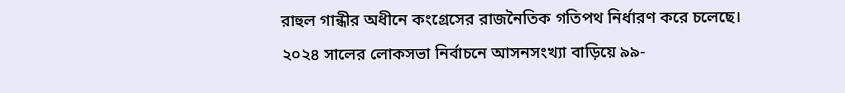রাহুল গান্ধীর অধীনে কংগ্রেসের রাজনৈতিক গতিপথ নির্ধারণ করে চলেছে। ২০২৪ সালের লোকসভা নির্বাচনে আসনসংখ্যা বাড়িয়ে ৯৯-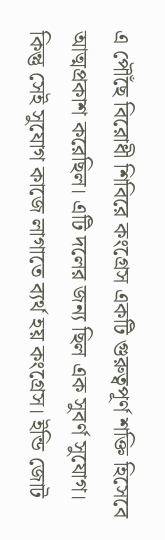এ পৌঁছে বিরোধী শিবিরে কংগ্রেস একটি গুরুত্বপূর্ণ শক্তি হিসেবে আত্মপ্রকাশ করেছিল। এটি দলের জন্য ছিল এক সুবর্ণ সুযোগ। কিন্তু সেই সুযোগ কাজে লাগাতে ব্যর্থ হয় কংগ্রেস। ইন্ডি জোট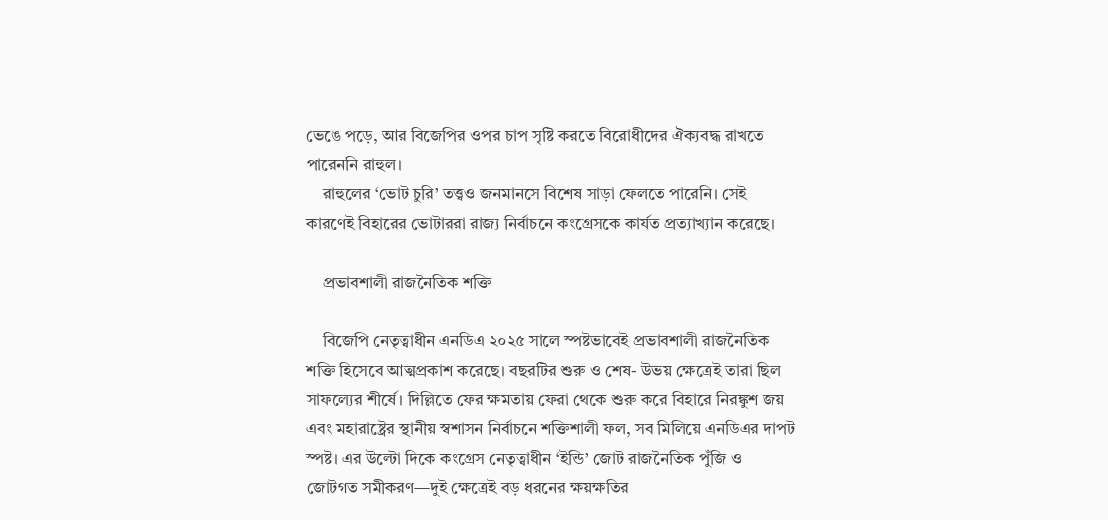ভেঙে পড়ে, আর বিজেপির ওপর চাপ সৃষ্টি করতে বিরোধীদের ঐক্যবদ্ধ রাখতে পারেননি রাহুল।
    রাহুলের ‘ভোট চুরি’ তত্ত্বও জনমানসে বিশেষ সাড়া ফেলতে পারেনি। সেই কারণেই বিহারের ভোটাররা রাজ্য নির্বাচনে কংগ্রেসকে কার্যত প্রত্যাখ্যান করেছে।

    প্রভাবশালী রাজনৈতিক শক্তি

    বিজেপি নেতৃত্বাধীন এনডিএ ২০২৫ সালে স্পষ্টভাবেই প্রভাবশালী রাজনৈতিক শক্তি হিসেবে আত্মপ্রকাশ করেছে। বছরটির শুরু ও শেষ- উভয় ক্ষেত্রেই তারা ছিল সাফল্যের শীর্ষে। দিল্লিতে ফের ক্ষমতায় ফেরা থেকে শুরু করে বিহারে নিরঙ্কুশ জয় এবং মহারাষ্ট্রের স্থানীয় স্বশাসন নির্বাচনে শক্তিশালী ফল, সব মিলিয়ে এনডিএর দাপট স্পষ্ট। এর উল্টো দিকে কংগ্রেস নেতৃত্বাধীন ‘ইন্ডি’ জোট রাজনৈতিক পুঁজি ও জোটগত সমীকরণ—দুই ক্ষেত্রেই বড় ধরনের ক্ষয়ক্ষতির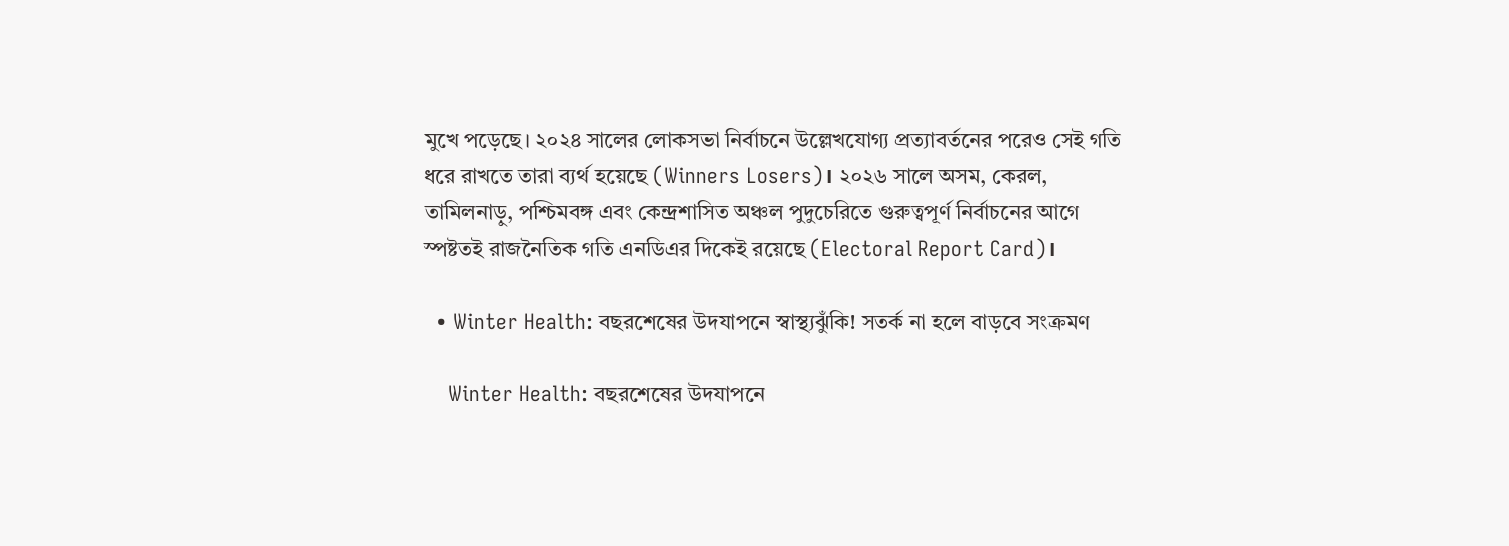মুখে পড়েছে। ২০২৪ সালের লোকসভা নির্বাচনে উল্লেখযোগ্য প্রত্যাবর্তনের পরেও সেই গতি ধরে রাখতে তারা ব্যর্থ হয়েছে (Winners Losers)। ২০২৬ সালে অসম, কেরল, তামিলনাড়ু, পশ্চিমবঙ্গ এবং কেন্দ্রশাসিত অঞ্চল পুদুচেরিতে গুরুত্বপূর্ণ নির্বাচনের আগে স্পষ্টতই রাজনৈতিক গতি এনডিএর দিকেই রয়েছে (Electoral Report Card)।

  • Winter Health: বছরশেষের উদযাপনে স্বাস্থ্যঝুঁকি! সতর্ক না হলে বাড়বে সংক্রমণ

    Winter Health: বছরশেষের উদযাপনে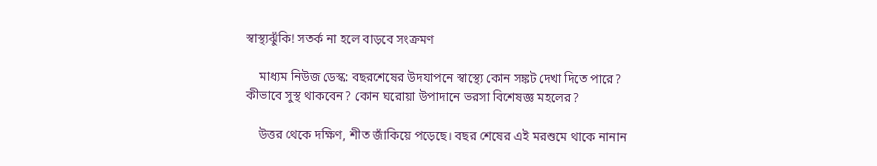স্বাস্থ্যঝুঁকি! সতর্ক না হলে বাড়বে সংক্রমণ

    মাধ্যম নিউজ ডেস্ক: বছরশেষের উদযাপনে স্বাস্থ্যে কোন সঙ্কট দেখা দিতে পারে? কীভাবে সুস্থ থাকবেন? কোন ঘরোয়া উপাদানে ভরসা বিশেষজ্ঞ মহলের?

    উত্তর থেকে দক্ষিণ, শীত জাঁকিয়ে পড়েছে। বছর শেষের এই মরশুমে থাকে নানান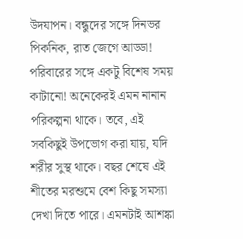উদযাপন। বন্ধুদের সঙ্গে দিনভর পিকনিক, রাত জেগে আড্ডা! পরিবারের সঙ্গে একটু বিশেষ সময় কাটানো! অনেকেরই এমন নানান পরিকল্পনা থাকে। তবে, এই সবকিছুই উপভোগ করা যায়, যদি শরীর সুস্থ থাকে। বছর শেষে এই শীতের মরশুমে বেশ কিছু সমস্যা দেখা দিতে পারে। এমনটাই আশঙ্কা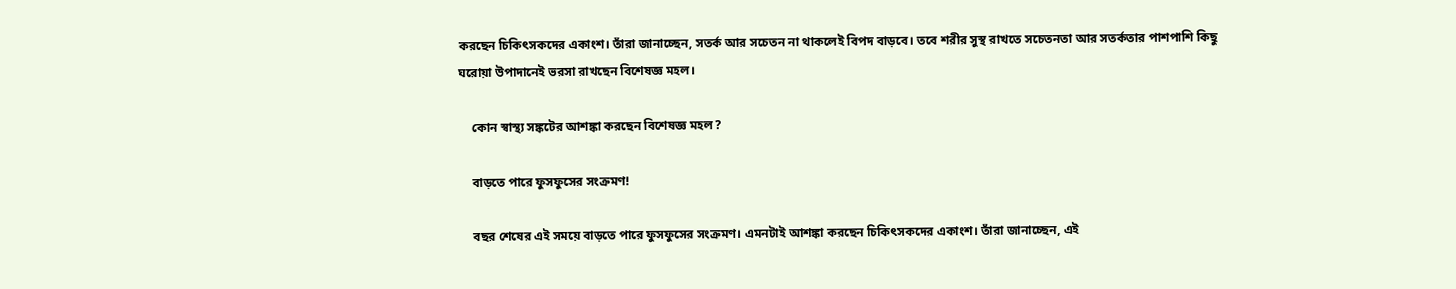করছেন চিকিৎসকদের একাংশ। তাঁরা জানাচ্ছেন, সতর্ক আর সচেতন না থাকলেই বিপদ বাড়বে। তবে শরীর সুস্থ রাখতে সচেতনতা আর সতর্কতার পাশপাশি কিছু ঘরোয়া উপাদানেই ভরসা রাখছেন বিশেষজ্ঞ মহল।

    কোন স্বাস্থ্য সঙ্কটের আশঙ্কা করছেন বিশেষজ্ঞ মহল?

    বাড়তে পারে ফুসফুসের সংক্রমণ!

    বছর শেষের এই সময়ে বাড়তে পারে ফুসফুসের সংক্রমণ। এমনটাই আশঙ্কা করছেন চিকিৎসকদের একাংশ। তাঁরা জানাচ্ছেন, এই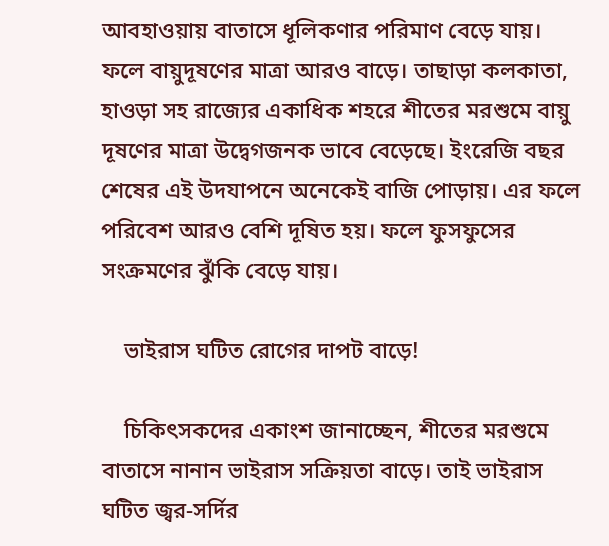আবহাওয়ায় বাতাসে ধূলিকণার পরিমাণ বেড়ে যায়। ফলে বায়ুদূষণের মাত্রা আরও বাড়ে। তাছাড়া কলকাতা, হাওড়া সহ রাজ্যের একাধিক শহরে শীতের মরশুমে বায়ু দূষণের মাত্রা উদ্বেগজনক ভাবে বেড়েছে। ইংরেজি বছর শেষের এই উদযাপনে অনেকেই বাজি পোড়ায়। এর ফলে পরিবেশ আরও বেশি দূষিত হয়। ফলে ফুসফুসের সংক্রমণের ঝুঁকি বেড়ে যায়।

    ভাইরাস ঘটিত রোগের দাপট বাড়ে!

    চিকিৎসকদের একাংশ জানাচ্ছেন, শীতের মরশুমে বাতাসে নানান ভাইরাস সক্রিয়তা বাড়ে। তাই ভাইরাস ঘটিত জ্বর-সর্দির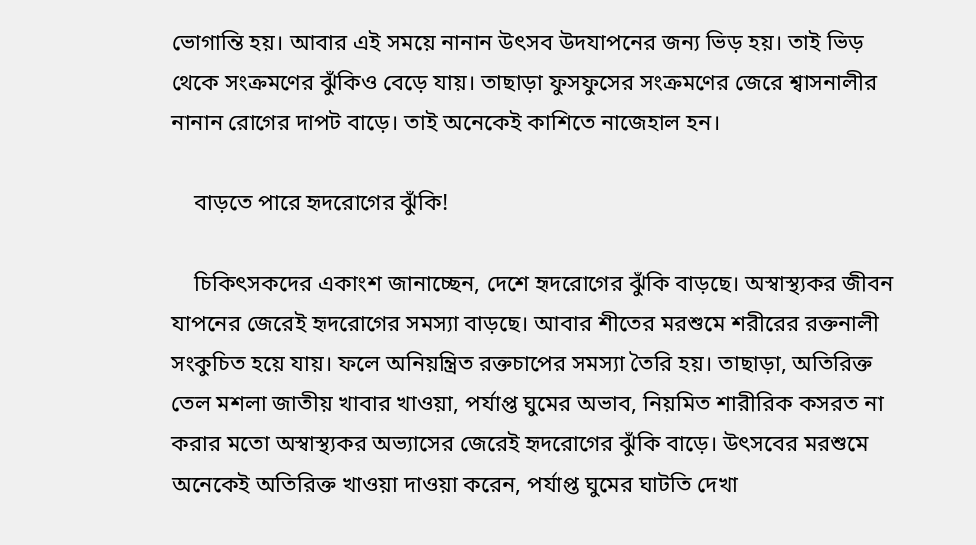ভোগান্তি হয়। আবার এই সময়ে নানান উৎসব উদযাপনের জন্য ভিড় হয়। তাই ভিড় থেকে সংক্রমণের ঝুঁকিও বেড়ে যায়। তাছাড়া ফুসফুসের সংক্রমণের জেরে শ্বাসনালীর নানান রোগের দাপট বাড়ে। তাই অনেকেই কাশিতে নাজেহাল হন।

    বাড়তে পারে হৃদরোগের ঝুঁকি!

    চিকিৎসকদের একাংশ জানাচ্ছেন, দেশে হৃদরোগের ঝুঁকি বাড়ছে। অস্বাস্থ্যকর জীবন যাপনের জেরেই হৃদরোগের সমস্যা বাড়ছে। আবার শীতের মরশুমে শরীরের রক্তনালী সংকুচিত হয়ে যায়। ফলে অনিয়ন্ত্রিত রক্তচাপের সমস্যা তৈরি হয়। তাছাড়া, অতিরিক্ত তেল মশলা জাতীয় খাবার খাওয়া, পর্যাপ্ত ঘুমের অভাব, নিয়মিত শারীরিক কসরত না করার মতো অস্বাস্থ্যকর অভ্যাসের জেরেই হৃদরোগের ঝুঁকি বাড়ে। উৎসবের মরশুমে অনেকেই অতিরিক্ত খাওয়া দাওয়া করেন, পর্যাপ্ত ঘুমের ঘাটতি দেখা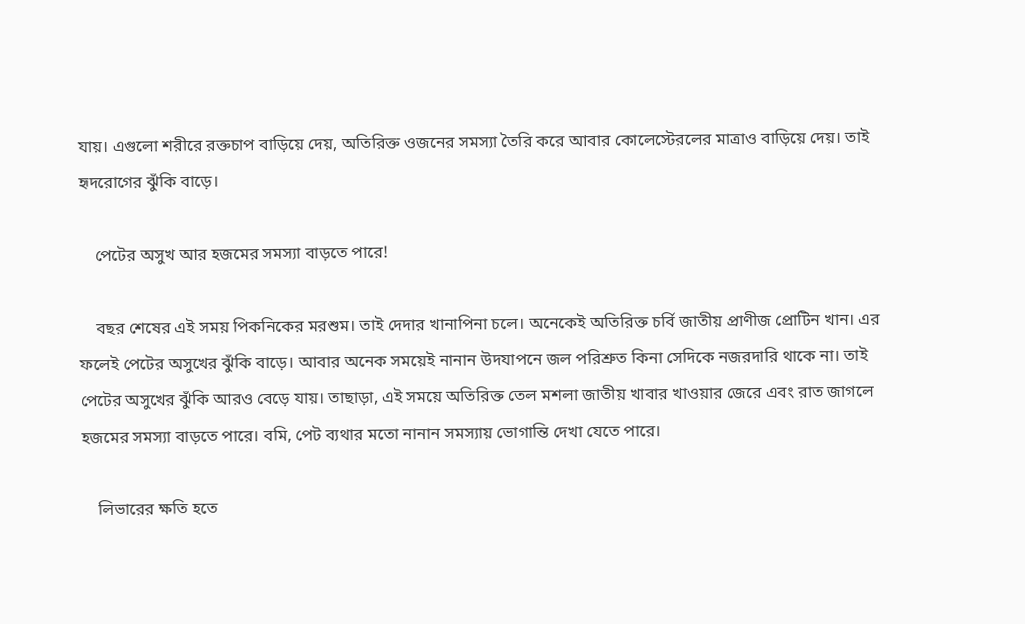যায়। এগুলো শরীরে রক্তচাপ বাড়িয়ে দেয়, অতিরিক্ত ওজনের সমস্যা তৈরি করে আবার কোলেস্টেরলের মাত্রাও বাড়িয়ে দেয়। তাই হৃদরোগের ঝুঁকি বাড়ে।

    পেটের অসুখ আর হজমের সমস্যা বাড়তে পারে!

    বছর শেষের এই সময় পিকনিকের মরশুম। তাই দেদার খানাপিনা চলে। অনেকেই অতিরিক্ত চর্বি জাতীয় প্রাণীজ প্রোটিন খান। এর ফলেই পেটের অসুখের ঝুঁকি বাড়ে। আবার অনেক সময়েই নানান উদযাপনে জল পরিশ্রুত কিনা সেদিকে নজরদারি থাকে না। তাই পেটের অসুখের ঝুঁকি আরও বেড়ে যায়। তাছাড়া, এই সময়ে অতিরিক্ত তেল মশলা জাতীয় খাবার খাওয়ার জেরে এবং রাত জাগলে হজমের সমস্যা বাড়তে পারে। বমি, পেট ব্যথার মতো নানান সমস্যায় ভোগান্তি দেখা যেতে পারে।

    লিভারের ক্ষতি হতে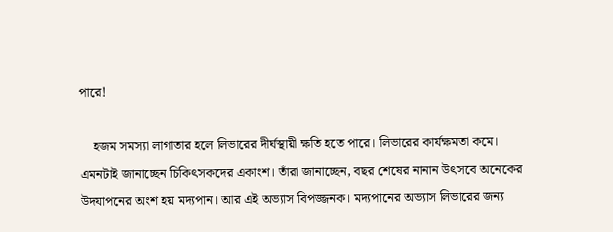পারে!

    হজম সমস্যা লাগাতার হলে লিভারের দীর্ঘস্থায়ী ক্ষতি হতে পারে। লিভারের কার্যক্ষমতা কমে। এমনটাই জানাচ্ছেন চিকিৎসকদের একাংশ। তাঁরা জানাচ্ছেন, বছর শেষের নানান উৎসবে অনেকের উদযাপনের অংশ হয় মদ্যপান। আর এই অভ্যাস বিপজ্জনক। মদ্যপানের অভ্যাস লিভারের জন্য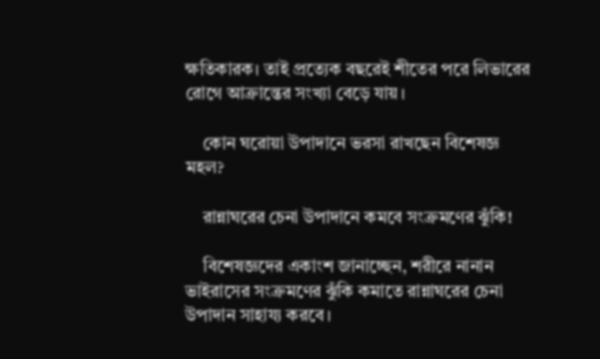ক্ষতিকারক। তাই প্রত্যেক বছরেই শীতের পরে লিভারের রোগে আক্রান্তের সংখ্যা বেড়ে যায়।

    কোন ঘরোয়া উপাদানে ভরসা রাখছেন বিশেষজ্ঞ মহল?

    রান্নাঘরের চেনা উপাদানে কমবে সংক্রমণের ঝুঁকি!

    বিশেষজ্ঞদের একাংশ জানাচ্ছেন, শরীরে নানান ভাইরাসের সংক্রমণের ঝুঁকি কমাতে রান্নাঘরের চেনা উপাদান সাহায্য করবে।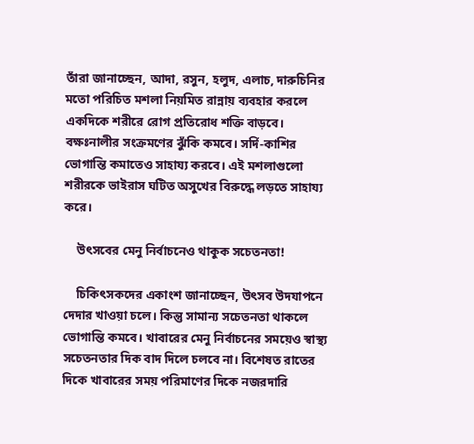তাঁরা জানাচ্ছেন, আদা, রসুন, হলুদ, এলাচ, দারুচিনির মতো পরিচিত মশলা নিয়মিত রান্নায় ব্যবহার করলে একদিকে শরীরে রোগ প্রতিরোধ শক্তি বাড়বে। বক্ষঃনালীর সংক্রমণের ঝুঁকি কমবে। সর্দি-কাশির ভোগান্তি কমাতেও সাহায্য করবে। এই মশলাগুলো শরীরকে ভাইরাস ঘটিত অসুখের বিরুদ্ধে লড়তে সাহায্য করে।

    উৎসবের মেনু নির্বাচনেও থাকুক সচেতনতা!

    চিকিৎসকদের একাংশ জানাচ্ছেন, উৎসব উদযাপনে দেদার খাওয়া চলে। কিন্তু সামান্য সচেতনতা থাকলে ভোগান্তি কমবে। খাবারের মেনু নির্বাচনের সময়েও স্বাস্থ্য সচেতনতার দিক বাদ দিলে চলবে না। বিশেষত রাতের দিকে খাবারের সময় পরিমাণের দিকে নজরদারি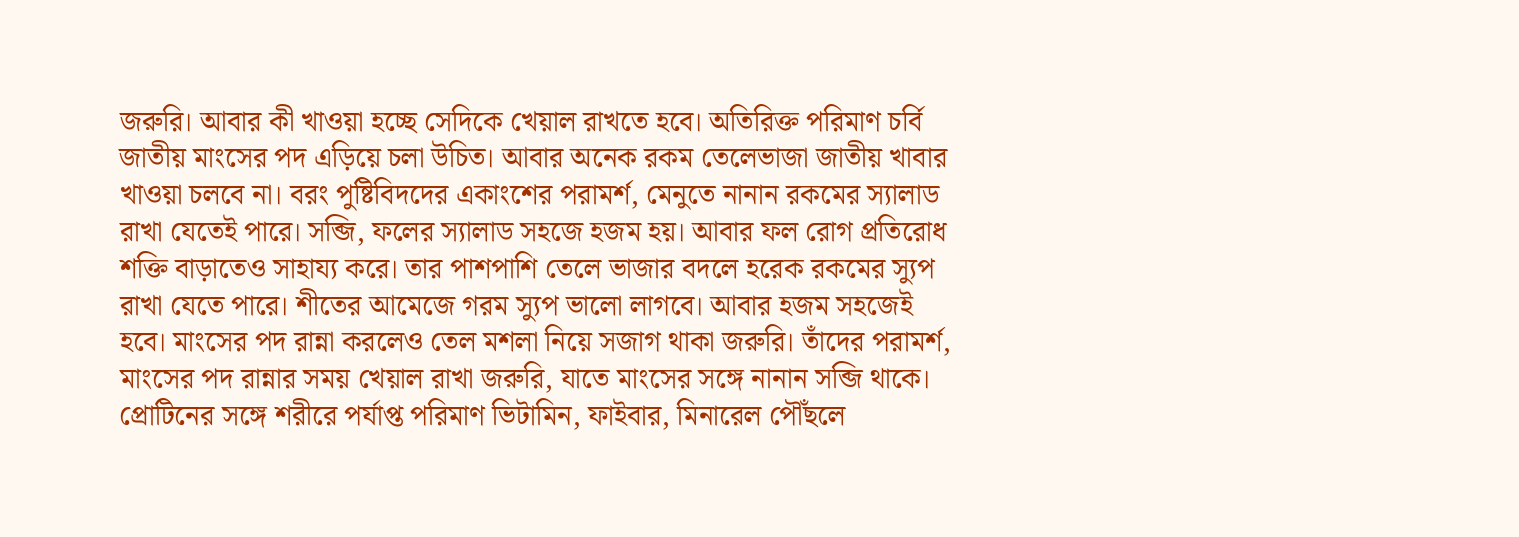জরুরি। আবার কী খাওয়া হচ্ছে সেদিকে খেয়াল রাখতে হবে। অতিরিক্ত পরিমাণ চর্বি জাতীয় মাংসের পদ এড়িয়ে চলা উচিত। আবার অনেক রকম তেলেভাজা জাতীয় খাবার খাওয়া চলবে না।‌ বরং পুষ্টিবিদদের একাংশের পরামর্শ, মেনুতে নানান রকমের স্যালাড রাখা যেতেই পারে। সব্জি, ফলের স্যালাড সহজে হজম হয়। আবার ফল রোগ প্রতিরোধ শক্তি বাড়াতেও সাহায্য করে। তার পাশপাশি তেলে ভাজার বদলে হরেক রকমের স্যুপ রাখা যেতে পারে। শীতের আমেজে গরম স্যুপ ভালো লাগবে।‌ আবার হজম সহজেই হবে। মাংসের পদ রান্না করলেও তেল মশলা নিয়ে সজাগ থাকা জরুরি। তাঁদের পরামর্শ, মাংসের পদ রান্নার সময় খেয়াল রাখা জরুরি, যাতে মাংসের সঙ্গে নানান সব্জি থাকে। প্রোটিনের সঙ্গে শরীরে পর্যাপ্ত পরিমাণ ভিটামিন, ফাইবার, মিনারেল পৌঁছলে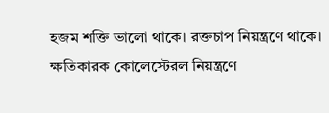হজম শক্তি ভালো থাকে। রক্তচাপ নিয়ন্ত্রণে থাকে। ক্ষতিকারক কোলেস্টেরল নিয়ন্ত্রণে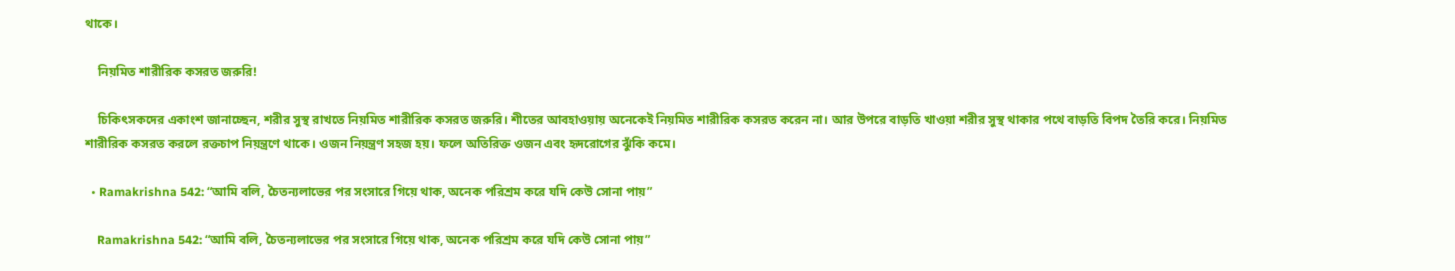থাকে।

    নিয়মিত শারীরিক কসরত জরুরি!

    চিকিৎসকদের একাংশ জানাচ্ছেন, শরীর সুস্থ রাখতে নিয়মিত শারীরিক কসরত জরুরি। শীতের আবহাওয়ায় অনেকেই নিয়মিত শারীরিক কসরত করেন না। আর উপরে বাড়তি খাওয়া শরীর সুস্থ থাকার পথে বাড়তি বিপদ তৈরি করে‌। নিয়মিত শারীরিক কসরত করলে রক্তচাপ নিয়ন্ত্রণে থাকে। ওজন নিয়ন্ত্রণ সহজ হয়। ফলে অতিরিক্ত ওজন এবং হৃদরোগের ঝুঁকি কমে।

  • Ramakrishna 542: “আমি বলি, চৈতন্যলাভের পর সংসারে গিয়ে থাক, অনেক পরিশ্রম করে যদি কেউ সোনা পায়”

    Ramakrishna 542: “আমি বলি, চৈতন্যলাভের পর সংসারে গিয়ে থাক, অনেক পরিশ্রম করে যদি কেউ সোনা পায়”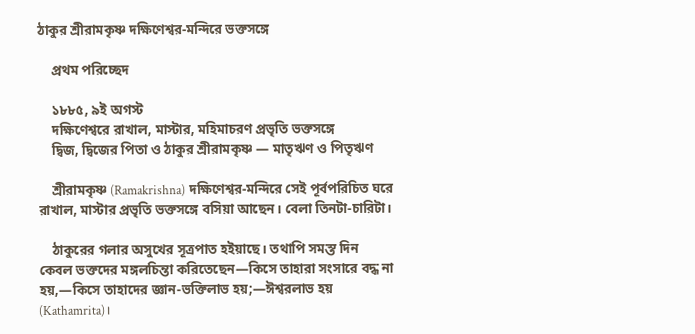ঠাকুর শ্রীরামকৃষ্ণ দক্ষিণেশ্বর-মন্দিরে ভক্তসঙ্গে

    প্রথম পরিচ্ছেদ

    ১৮৮৫, ৯ই অগস্ট
    দক্ষিণেশ্বরে রাখাল, মাস্টার, মহিমাচরণ প্রভৃতি ভক্তসঙ্গে
    দ্বিজ, দ্বিজের পিতা ও ঠাকুর শ্রীরামকৃষ্ণ — মাতৃঋণ ও পিতৃঋণ

    শ্রীরামকৃষ্ণ (Ramakrishna) দক্ষিণেশ্বর-মন্দিরে সেই পূর্বপরিচিত ঘরে রাখাল, মাস্টার প্রভৃতি ভক্তসঙ্গে বসিয়া আছেন। বেলা তিনটা-চারিটা।

    ঠাকুরের গলার অসুখের সূত্রপাত হইয়াছে। তথাপি সমস্ত দিন কেবল ভক্তদের মঙ্গলচিন্তা করিতেছেন—কিসে তাহারা সংসারে বদ্ধ না হয়,—কিসে তাহাদের জ্ঞান-ভক্তিলাভ হয়;—ঈশ্বরলাভ হয় (Kathamrita)।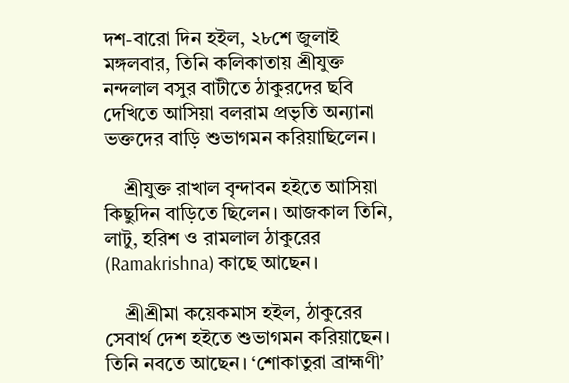দশ-বারো দিন হইল, ২৮শে জুলাই মঙ্গলবার, তিনি কলিকাতায় শ্রীযুক্ত নন্দলাল বসুর বাটীতে ঠাকুরদের ছবি দেখিতে আসিয়া বলরাম প্রভৃতি অন্যানা ভক্তদের বাড়ি শুভাগমন করিয়াছিলেন।

    শ্রীযুক্ত রাখাল বৃন্দাবন হইতে আসিয়া কিছুদিন বাড়িতে ছিলেন। আজকাল তিনি, লাটু, হরিশ ও রামলাল ঠাকুরের (Ramakrishna) কাছে আছেন।

    শ্রীশ্রীমা কয়েকমাস হইল, ঠাকুরের সেবার্থ দেশ হইতে শুভাগমন করিয়াছেন। তিনি নবতে আছেন। ‘শোকাতুরা ব্রাহ্মণী’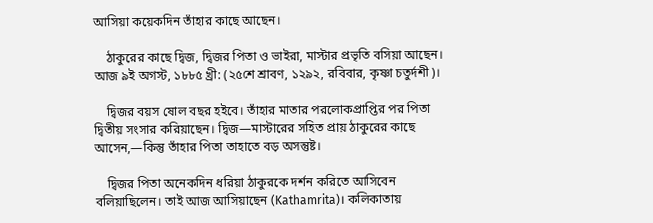আসিয়া কয়েকদিন তাঁহার কাছে আছেন।

    ঠাকুরের কাছে দ্বিজ, দ্বিজর পিতা ও ভাইরা, মাস্টার প্রভৃতি বসিয়া আছেন। আজ ৯ই অগস্ট, ১৮৮৫ খ্রী: (২৫শে শ্রাবণ, ১২৯২, রবিবার, কৃষ্ণা চতুর্দশী)।

    দ্বিজর বয়স ষোল বছর হইবে। তাঁহার মাতার পরলোকপ্রাপ্তির পর পিতা দ্বিতীয় সংসার করিয়াছেন। দ্বিজ—মাস্টারের সহিত প্রায় ঠাকুরের কাছে আসেন,—কিন্তু তাঁহার পিতা তাহাতে বড় অসন্তুষ্ট।

    দ্বিজর পিতা অনেকদিন ধরিয়া ঠাকুরকে দর্শন করিতে আসিবেন বলিয়াছিলেন। তাই আজ আসিয়াছেন (Kathamrita)। কলিকাতায়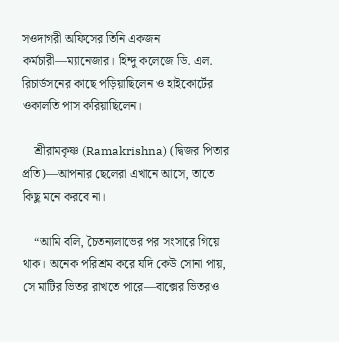সওদাগরী অফিসের তিনি একজন কর্মচারী—ম্যানেজার। হিন্দু কলেজে ডি. এল. রিচার্ডসনের কাছে পড়িয়াছিলেন ও হাইকোর্টের ওকালতি পাস করিয়াছিলেন।

    শ্রীরামকৃষ্ণ (Ramakrishna) (দ্বিজর পিতার প্রতি)—আপনার ছেলেরা এখানে আসে, তাতে কিছু মনে করবে না।

    “আমি বলি, চৈতন্যলাভের পর সংসারে গিয়ে থাক। অনেক পরিশ্রম করে যদি কেউ সোনা পায়, সে মাটির ভিতর রাখতে পারে—বাক্সের ভিতরও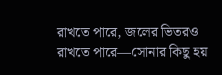রাখতে পারে, জলের ভিতরও রাখতে পারে—সোনার কিছু হয়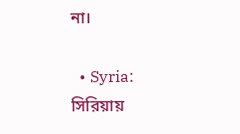না।

  • Syria: সিরিয়ায়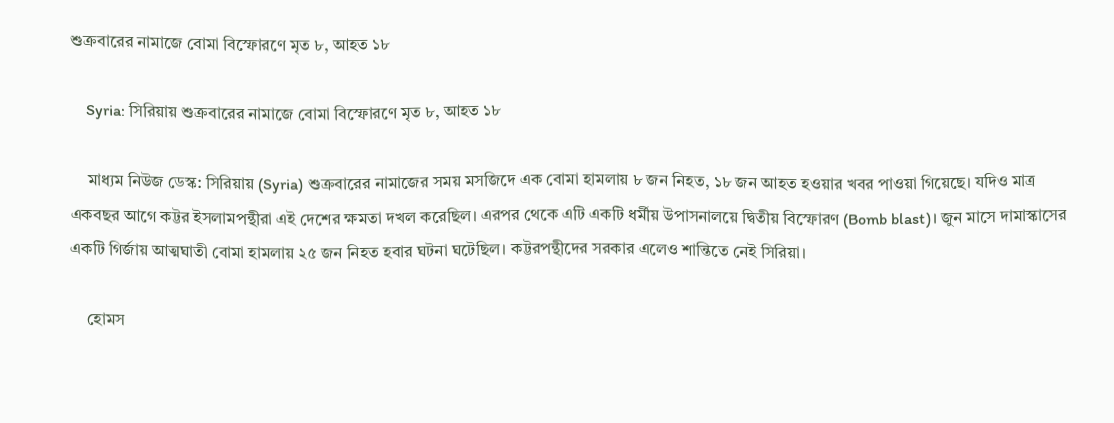শুক্রবারের নামাজে বোমা বিস্ফোরণে মৃত ৮, আহত ১৮

    Syria: সিরিয়ায় শুক্রবারের নামাজে বোমা বিস্ফোরণে মৃত ৮, আহত ১৮

    মাধ্যম নিউজ ডেস্ক: সিরিয়ায় (Syria) শুক্রবারের নামাজের সময় মসজিদে এক বোমা হামলায় ৮ জন নিহত, ১৮ জন আহত হওয়ার খবর পাওয়া গিয়েছে। যদিও মাত্র একবছর আগে কট্টর ইসলামপন্থীরা এই দেশের ক্ষমতা দখল করেছিল। এরপর থেকে এটি একটি ধর্মীয় উপাসনালয়ে দ্বিতীয় বিস্ফোরণ (Bomb blast)। জুন মাসে দামাস্কাসের একটি গির্জায় আত্মঘাতী বোমা হামলায় ২৫ জন নিহত হবার ঘটনা ঘটেছিল। কট্টরপন্থীদের সরকার এলেও শান্তিতে নেই সিরিয়া।

    হোমস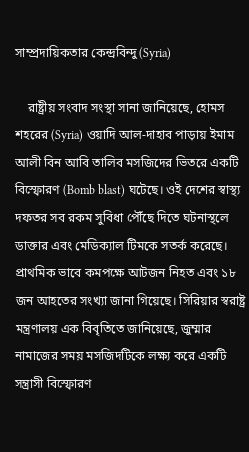সাম্প্রদায়িকতার কেন্দ্রবিন্দু (Syria)

    রাষ্ট্রীয় সংবাদ সংস্থা সানা জানিয়েছে, হোমস শহরের (Syria) ওয়াদি আল-দাহাব পাড়ায় ইমাম আলী বিন আবি তালিব মসজিদের ভিতরে একটি বিস্ফোরণ (Bomb blast) ঘটেছে। ওই দেশের স্বাস্থ্য দফতর সব রকম সুবিধা পৌঁছে দিতে ঘটনাস্থলে ডাক্তার এবং মেডিক্যাল টিমকে সতর্ক করেছে। প্রাথমিক ভাবে কমপক্ষে আটজন নিহত এবং ১৮ জন আহতের সংখ্যা জানা গিয়েছে। সিরিয়ার স্বরাষ্ট্র মন্ত্রণালয় এক বিবৃতিতে জানিয়েছে, জুম্মার নামাজের সময় মসজিদটিকে লক্ষ্য করে একটি সন্ত্রাসী বিস্ফোরণ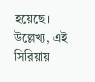হয়েছে। উল্লেখ্য, এই সিরিয়ায়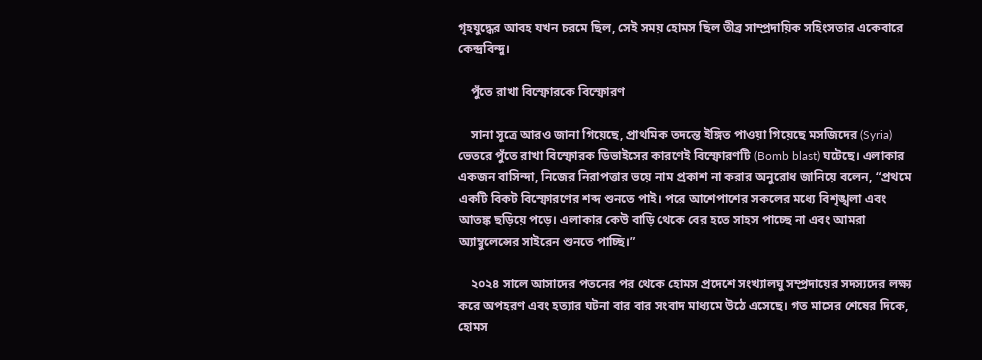গৃহযুদ্ধের আবহ যখন চরমে ছিল, সেই সময় হোমস ছিল তীব্র সাম্প্রদায়িক সহিংসতার একেবারে কেন্দ্রবিন্দু।

    পুঁতে রাখা বিস্ফোরকে বিস্ফোরণ

    সানা সূত্রে আরও জানা গিয়েছে, প্রাথমিক তদন্তে ইঙ্গিত পাওয়া গিয়েছে মসজিদের (Syria) ভেতরে পুঁতে রাখা বিস্ফোরক ডিভাইসের কারণেই বিস্ফোরণটি (Bomb blast) ঘটেছে। এলাকার একজন বাসিন্দা, নিজের নিরাপত্তার ভয়ে নাম প্রকাশ না করার অনুরোধ জানিয়ে বলেন, “প্রথমে একটি বিকট বিস্ফোরণের শব্দ শুনতে পাই। পরে আশেপাশের সকলের মধ্যে বিশৃঙ্খলা এবং আতঙ্ক ছড়িয়ে পড়ে। এলাকার কেউ বাড়ি থেকে বের হতে সাহস পাচ্ছে না এবং আমরা অ্যাম্বুলেন্সের সাইরেন শুনতে পাচ্ছি।”

    ২০২৪ সালে আসাদের পতনের পর থেকে হোমস প্রদেশে সংখ্যালঘু সম্প্রদায়ের সদস্যদের লক্ষ্য করে অপহরণ এবং হত্যার ঘটনা বার বার সংবাদ মাধ্যমে উঠে এসেছে। গত মাসের শেষের দিকে, হোমস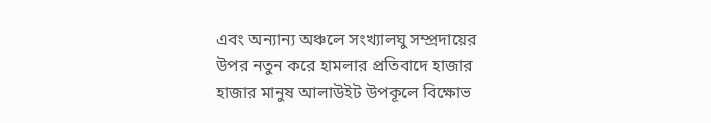এবং অন্যান্য অঞ্চলে সংখ্যালঘু সম্প্রদায়ের উপর নতুন করে হামলার প্রতিবাদে হাজার হাজার মানুষ আলাউইট উপকূলে বিক্ষোভ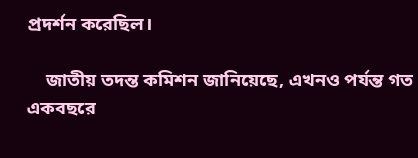প্রদর্শন করেছিল।

    জাতীয় তদন্ত কমিশন জানিয়েছে, এখনও পর্যন্ত গত একবছরে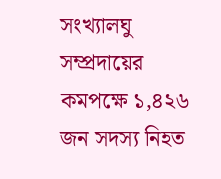সংখ্যালঘু সম্প্রদায়ের কমপক্ষে ১,৪২৬ জন সদস্য নিহত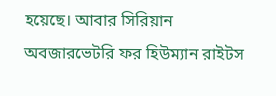হয়েছে। আবার সিরিয়ান অবজারভেটরি ফর হিউম্যান রাইটস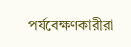পর্যবেক্ষণকারীরা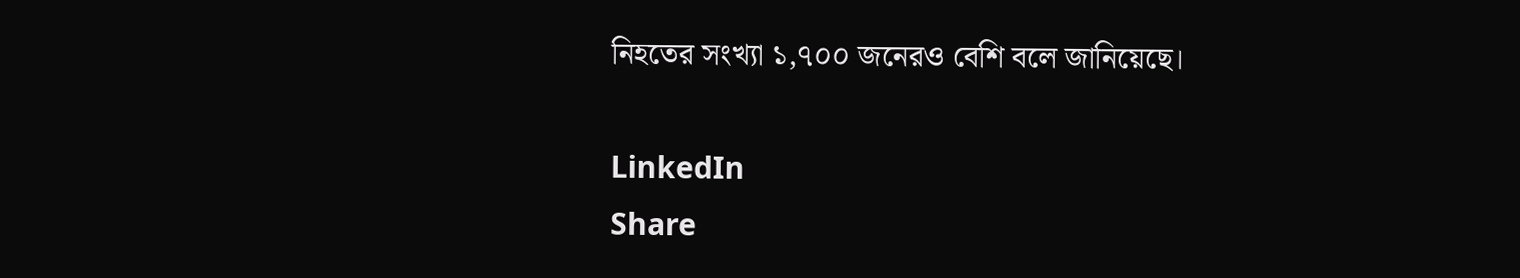নিহতের সংখ্যা ১,৭০০ জনেরও বেশি বলে জানিয়েছে।

LinkedIn
Share